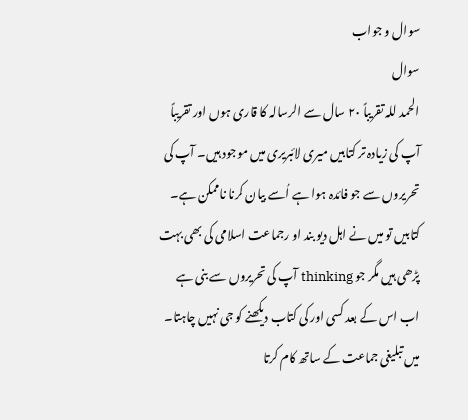سوال و جواب
سوال
الحمد للہ تقریباً ۲۰ سال سے الرسالہ کا قاری ہوں اور تقریباً آپ کی زیادہ تر کتابیں میری لائبریری میں موجود ہیں۔ آپ کی تحریروں سے جو فائدہ ہوا ہے اُسے بیان کرنا ناممکن ہے۔ کتابیں تو میں نے اہل دیو بند او رجماعت اسلامی کی بھی بہت پڑھی ہیں مگر جو thinking آپ کی تحریروں سے بنی ہے اب اس کے بعد کسی اور کی کتاب دیکھنے کو جی نہیں چاہتا۔
میں تبلیغی جماعت کے ساتھ کام کرتا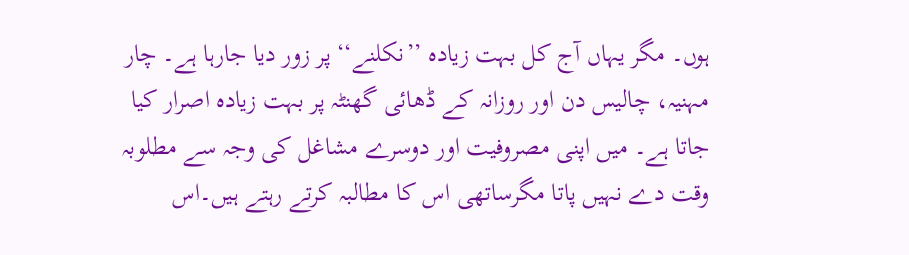ہوں۔ مگر یہاں آج کل بہت زیادہ ’’نکلنے‘‘ پر زور دیا جارہا ہے۔ چار مہنیہ، چالیس دن اور روزانہ کے ڈھائی گھنٹہ پر بہت زیادہ اصرار کیا جاتا ہے۔ میں اپنی مصروفیت اور دوسرے مشاغل کی وجہ سے مطلوبہ وقت دے نہیں پاتا مگرساتھی اس کا مطالبہ کرتے رہتے ہیں۔اس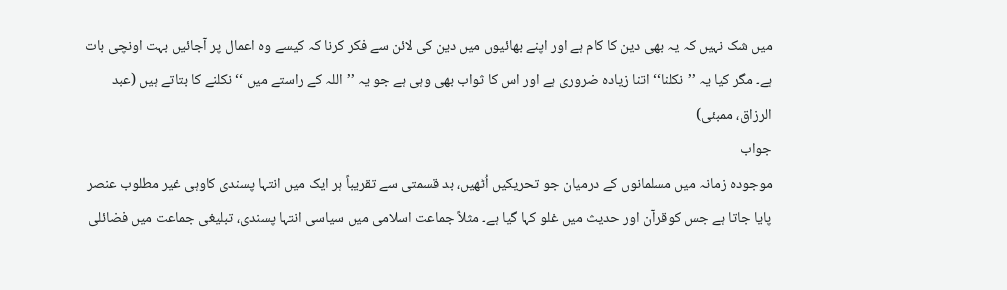میں شک نہیں کہ یہ بھی دین کا کام ہے اور اپنے بھائیوں میں دین کی لائن سے فکر کرنا کہ کیسے وہ اعمال پر آجائیں بہت اونچی بات ہے۔ مگر کیا یہ ’’نکلنا‘‘ اتنا زیادہ ضروری ہے اور اس کا ثواب بھی وہی ہے جو یہ ’’اللہ کے راستے میں ‘‘ نکلنے کا بتاتے ہیں (عبد الرزاق، ممبئی)
جواب
موجودہ زمانہ میں مسلمانوں کے درمیان جو تحریکیں اُٹھیں، بد قسمتی سے تقریباً ہر ایک میں انتہا پسندی کاوہی غیر مطلوب عنصر پایا جاتا ہے جس کوقرآن اور حدیث میں غلو کہا گیا ہے۔ مثلاً جماعت اسلامی میں سیاسی انتہا پسندی، تبلیغی جماعت میں فضائلی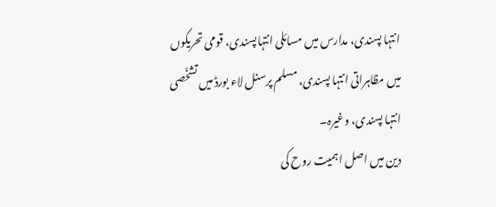انتہا پسندی، مدارس میں مسائلی انتہاپسندی، قومی تحریکوں میں مظاہراتی انتہا پسندی، مسلم پرسنل لاء بورڈ میں تشخّصی انتہا پسندی، وغیرہ۔
دین میں اصل اہمیت روح کی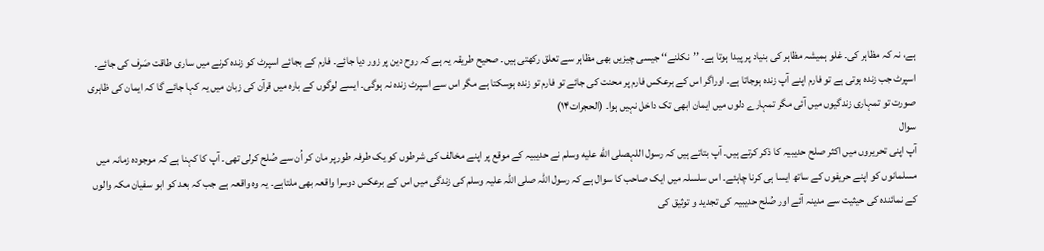ہے، نہ کہ مظاہر کی۔ غلو ہمیشہ مظاہر کی بنیاد پر پیدا ہوتا ہے۔ ’’نکلنے‘‘ جیسی چیزیں بھی مظاہر سے تعلق رکھتی ہیں۔ صحیح طریقہ یہ ہے کہ روح دین پر زور دیا جائے۔ فارم کے بجائے اسپرٹ کو زندہ کرنے میں ساری طاقت صَرف کی جائے۔ اسپرٹ جب زندہ ہوتی ہے تو فارم اپنے آپ زندہ ہوجاتا ہے۔ اوراگر اس کے برعکس فارم پر محنت کی جائے تو فارم تو زندہ ہوسکتا ہے مگر اس سے اسپرٹ زندہ نہ ہوگی۔ ایسے لوگوں کے بارہ میں قرآن کی زبان میں یہ کہا جائے گا کہ ایمان کی ظاہری صورت تو تمہاری زندگیوں میں آئی مگر تمہارے دلوں میں ایمان ابھی تک داخل نہیں ہوا۔ (الحجرات۱۴)
سوال
آپ اپنی تحریروں میں اکثر صلح حدیبیہ کا ذکر کرتے ہیں۔ آپ بتاتے ہیں کہ رسول اللہصلى الله عليه وسلم نے حدیبیہ کے موقع پر اپنے مخالف کی شرطوں کو یک طرفہ طورپر مان کر اُن سے صُلح کرلی تھی۔ آپ کا کہنا ہے کہ موجودہ زمانہ میں مسلمانوں کو اپنے حریفوں کے ساتھ ایسا ہی کرنا چاہئے۔ اس سلسلہ میں ایک صاحب کا سوال ہے کہ رسول اللہ صلی اللہ علیہ وسلم کی زندگی میں اس کے برعکس دوسرا واقعہ بھی ملتاہے۔ یہ وہ واقعہ ہے جب کہ بعد کو ابو سفیان مکہ والوں کے نمائندہ کی حیثیت سے مدینہ آئے اور صُلح حدیبیہ کی تجدید و توثیق کی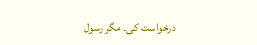درخواست کی۔ مگر رسول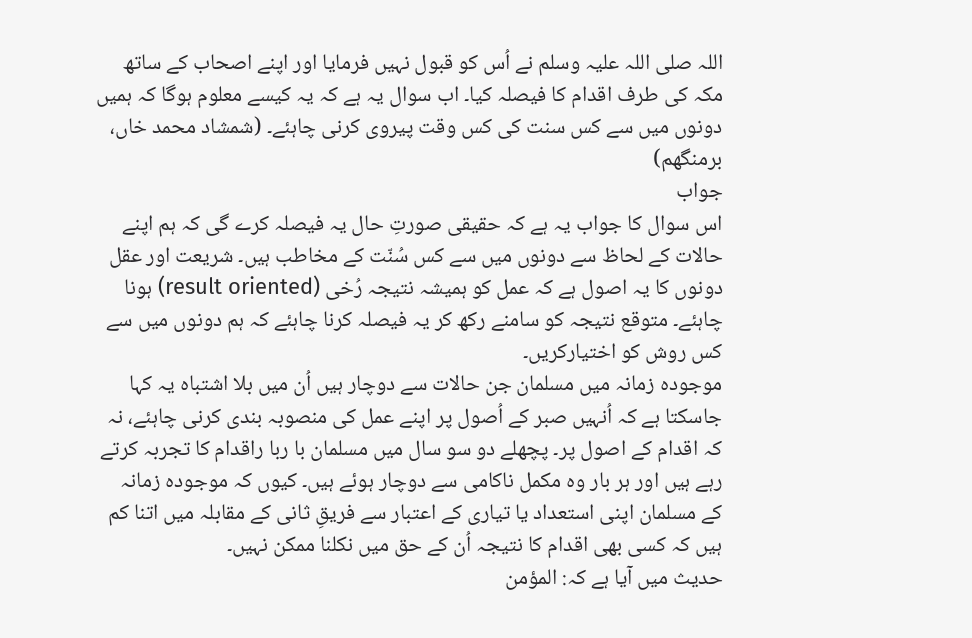اللہ صلی اللہ علیہ وسلم نے اُس کو قبول نہیں فرمایا اور اپنے اصحاب کے ساتھ مکہ کی طرف اقدام کا فیصلہ کیا۔ اب سوال یہ ہے کہ یہ کیسے معلوم ہوگا کہ ہمیں دونوں میں سے کس سنت کی کس وقت پیروی کرنی چاہئے۔ (شمشاد محمد خاں، برمنگھم)
جواب
اس سوال کا جواب یہ ہے کہ حقیقی صورتِ حال یہ فیصلہ کرے گی کہ ہم اپنے حالات کے لحاظ سے دونوں میں سے کس سُنّت کے مخاطب ہیں۔ شریعت اور عقل دونوں کا یہ اصول ہے کہ عمل کو ہمیشہ نتیجہ رُخی (result oriented) ہونا چاہئے۔ متوقع نتیجہ کو سامنے رکھ کر یہ فیصلہ کرنا چاہئے کہ ہم دونوں میں سے کس روش کو اختیارکریں۔
موجودہ زمانہ میں مسلمان جن حالات سے دوچار ہیں اُن میں بلا اشتباہ یہ کہا جاسکتا ہے کہ اُنہیں صبر کے اُصول پر اپنے عمل کی منصوبہ بندی کرنی چاہئے، نہ کہ اقدام کے اصول پر۔ پچھلے دو سو سال میں مسلمان با ربا راقدام کا تجربہ کرتے رہے ہیں اور ہر بار وہ مکمل ناکامی سے دوچار ہوئے ہیں۔ کیوں کہ موجودہ زمانہ کے مسلمان اپنی استعداد یا تیاری کے اعتبار سے فریقِ ثانی کے مقابلہ میں اتنا کم ہیں کہ کسی بھی اقدام کا نتیجہ اُن کے حق میں نکلنا ممکن نہیں۔
حدیث میں آیا ہے کہ: المؤمن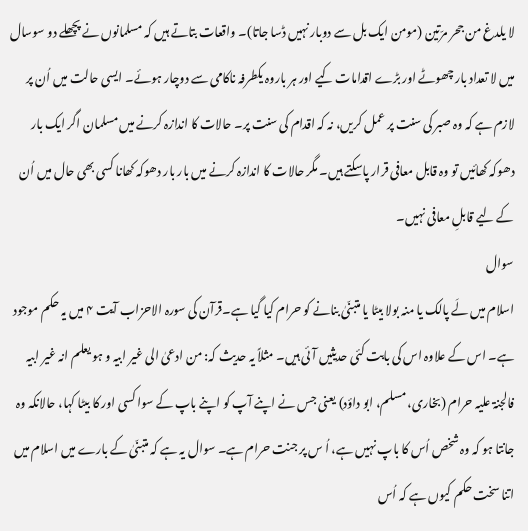لا یلدغ من جحر مرّتین (مومن ایک بل سے دوبار نہیں ڈسا جاتا)۔ واقعات بتاتے ہیں کہ مسلمانوں نے پچھلے دو سوسال میں لا تعداد بار چھوٹے اور بڑے اقدامات کیے اور ہر باروہ یکطرفہ ناکامی سے دوچار ہوئے۔ ایسی حالت میں اُن پر لازم ہے کہ وہ صبر کی سنت پر عمل کریں، نہ کہ اقدام کی سنت پر۔ حالات کا اندازہ کرنے میں مسلمان اگر ایک بار دھوکہ کھائیں تو وہ قابل معافی قرار پاسکتے ہیں۔ مگر حالات کا اندازہ کرنے میں بار بار دھوکہ کھانا کسی بھی حال میں اُن کے لیے قابلِ معافی نہیں۔
سوال
اسلام میں لَے پالک یا منہ بولا بیٹا یا متبنّیٰ بنانے کو حرام کیا گیا ہے۔قرآن کی سورہ الاحزاب آیت ۴ میں یہ حکم موجود ہے۔ اس کے علاوہ اس کی بابت کئی حدیثیں آئی ہیں۔ مثلاً یہ حدیث کہ: من ادعیٰ الی غیر ابیہ و ہو یعلم انہ غیر ابیہ فالجنۃ علیہ حرام (بخاری، مسلم، ابو داؤد) یعنی جس نے اپنے آپ کو اپنے باپ کے سوا کسی اور کا بیٹا کہا، حالانکہ وہ جانتا ہو کہ وہ شخص اُس کا باپ نہیں ہے، اُ س پر جنت حرام ہے۔ سوال یہ ہے کہ متبنّیٰ کے بارے میں اسلام میں اتنا سخت حکم کیوں ہے کہ اُس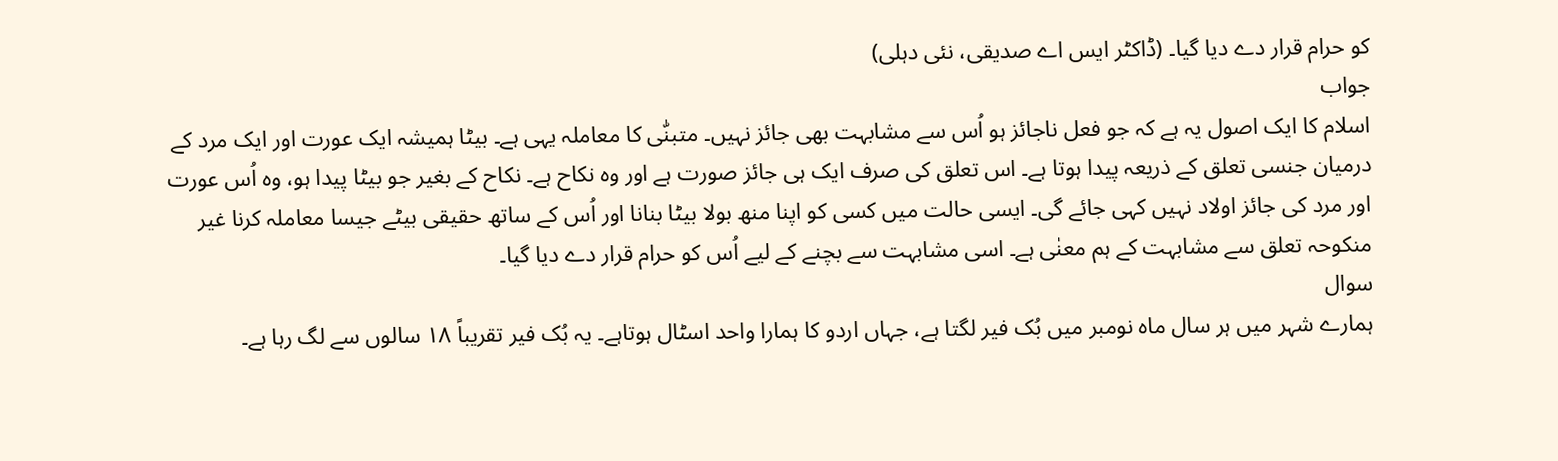کو حرام قرار دے دیا گیا۔ (ڈاکٹر ایس اے صدیقی، نئی دہلی)
جواب
اسلام کا ایک اصول یہ ہے کہ جو فعل ناجائز ہو اُس سے مشابہت بھی جائز نہیں۔ متبنّٰی کا معاملہ یہی ہے۔ بیٹا ہمیشہ ایک عورت اور ایک مرد کے درمیان جنسی تعلق کے ذریعہ پیدا ہوتا ہے۔ اس تعلق کی صرف ایک ہی جائز صورت ہے اور وہ نکاح ہے۔ نکاح کے بغیر جو بیٹا پیدا ہو، وہ اُس عورت اور مرد کی جائز اولاد نہیں کہی جائے گی۔ ایسی حالت میں کسی کو اپنا منھ بولا بیٹا بنانا اور اُس کے ساتھ حقیقی بیٹے جیسا معاملہ کرنا غیر منکوحہ تعلق سے مشابہت کے ہم معنٰی ہے۔ اسی مشابہت سے بچنے کے لیے اُس کو حرام قرار دے دیا گیا۔
سوال
ہمارے شہر میں ہر سال ماہ نومبر میں بُک فیر لگتا ہے، جہاں اردو کا ہمارا واحد اسٹال ہوتاہے۔ یہ بُک فیر تقریباً ۱۸ سالوں سے لگ رہا ہے۔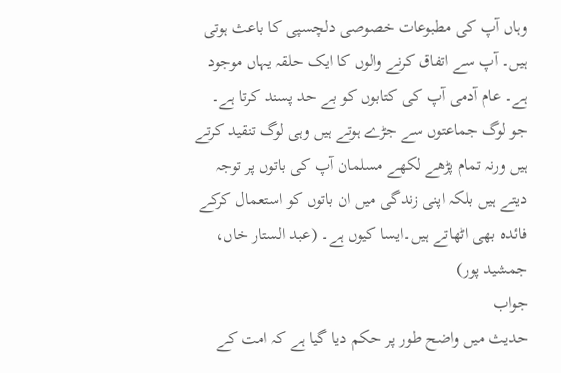وہاں آپ کی مطبوعات خصوصی دلچسپی کا باعث ہوتی ہیں۔ آپ سے اتفاق کرنے والوں کا ایک حلقہ یہاں موجود ہے۔ عام آدمی آپ کی کتابوں کو بے حد پسند کرتا ہے۔ جو لوگ جماعتوں سے جڑے ہوتے ہیں وہی لوگ تنقید کرتے ہیں ورنہ تمام پڑھے لکھے مسلمان آپ کی باتوں پر توجہ دیتے ہیں بلکہ اپنی زندگی میں ان باتوں کو استعمال کرکے فائدہ بھی اٹھاتے ہیں۔ایسا کیوں ہے۔ (عبد الستار خاں، جمشید پور)
جواب
حدیث میں واضح طور پر حکم دیا گیا ہے کہ امت کے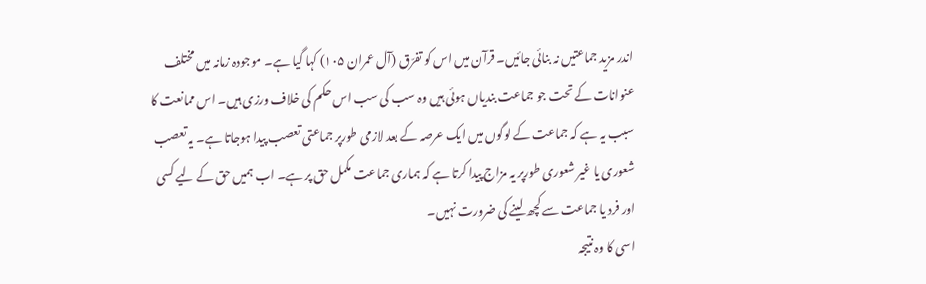اندر مزید جماعتیں نہ بنائی جائیں۔ قرآن میں اس کو تفرّق (آل عمران ۱۰۵) کہا گیا ہے۔ موجودہ زمانہ میں مختلف عنوانات کے تحت جو جماعت بندیاں ہوئی ہیں وہ سب کی سب اس حکم کی خلاف ورزی ہیں۔ اس ممانعت کا سبب یہ ہے کہ جماعت کے لوگوں میں ایک عرصہ کے بعد لازمی طورپر جماعتی تعصب پیدا ہوجاتا ہے۔ یہ تعصب شعوری یا غیر شعوری طورپر یہ مزاج پیدا کرتا ہے کہ ہماری جماعت مکمل حق پر ہے۔ اب ہمیں حق کے لیے کسی اور فرد یا جماعت سے کچھ لینے کی ضرورت نہیں۔
اسی کا وہ نتیجہ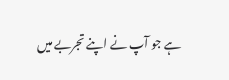ہے جو آپ نے اپنے تجربے میں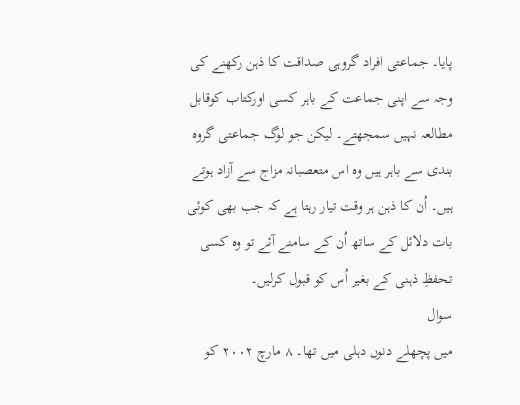پایا۔ جماعتی افراد گروہی صداقت کا ذہن رکھنے کی وجہ سے اپنی جماعت کے باہر کسی اورکتاب کوقابل مطالعہ نہیں سمجھتے۔ لیکن جو لوگ جماعتی گروہ بندی سے باہر ہیں وہ اس متعصبانہ مزاج سے آزاد ہوتے ہیں۔ اُن کا ذہن ہر وقت تیار رہتا ہے کہ جب بھی کوئی بات دلائل کے ساتھ اُن کے سامنے آئے تو وہ کسی تحفظِ ذہنی کے بغیر اُس کو قبول کرلیں۔
سوال
میں پچھلے دنوں دہلی میں تھا۔ ۸ مارچ ۲۰۰۲ کو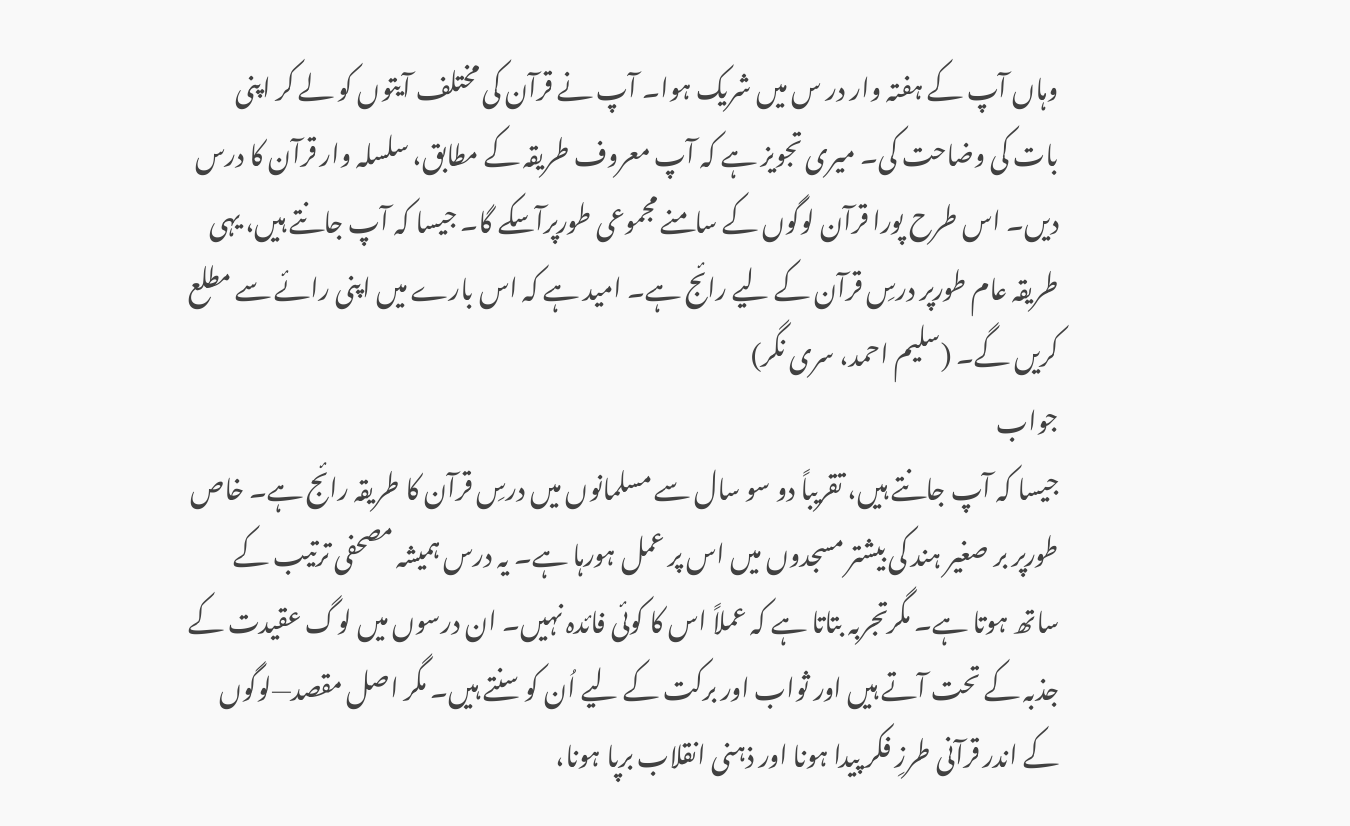وہاں آپ کے ہفتہ وار در س میں شریک ہوا۔ آپ نے قرآن کی مختلف آیتوں کو لے کر اپنی بات کی وضاحت کی۔ میری تجویز ہے کہ آپ معروف طریقہ کے مطابق، سلسلہ وار قرآن کا درس دیں۔ اس طرح پورا قرآن لوگوں کے سامنے مجموعی طورپرآسکے گا۔ جیسا کہ آپ جانتے ہیں، یہی طریقہ عام طورپر درسِ قرآن کے لیے رائج ہے۔ امید ہے کہ اس بارے میں اپنی رائے سے مطلع کریں گے۔ (سلیم احمد، سری نگر)
جواب
جیسا کہ آپ جانتے ہیں، تقریباً دو سو سال سے مسلمانوں میں درسِ قرآن کا طریقہ رائج ہے۔ خاص طورپر بر صغیر ہند کی بیشتر مسجدوں میں اس پر عمل ہورہا ہے۔ یہ درس ہمیشہ مصحفی ترتیب کے ساتھ ہوتا ہے۔ مگرتجربہ بتاتا ہے کہ عملاً اس کا کوئی فائدہ نہیں۔ ان درسوں میں لوگ عقیدت کے جذبہ کے تحت آتے ہیں اور ثواب اور برکت کے لیے اُن کو سنتے ہیں۔ مگر اصل مقصد—لوگوں کے اندر قرآنی طرزِ فکر پیدا ہونا اور ذہنی انقلاب برپا ہونا،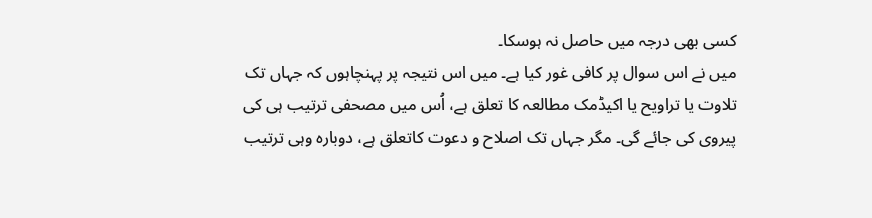کسی بھی درجہ میں حاصل نہ ہوسکا۔
میں نے اس سوال پر کافی غور کیا ہے۔ میں اس نتیجہ پر پہنچاہوں کہ جہاں تک تلاوت یا تراویح یا اکیڈمک مطالعہ کا تعلق ہے، اُس میں مصحفی ترتیب ہی کی پیروی کی جائے گی۔ مگر جہاں تک اصلاح و دعوت کاتعلق ہے، دوبارہ وہی ترتیب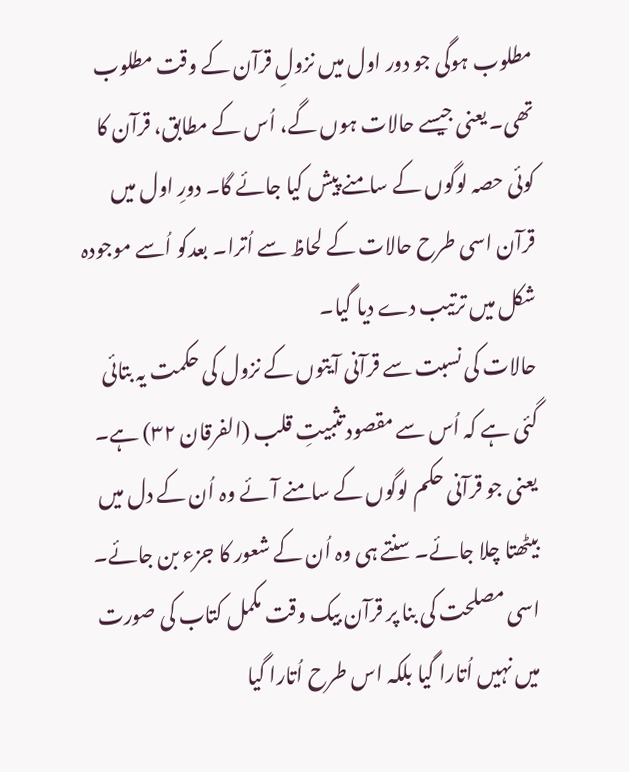مطلوب ہوگی جو دور اول میں نزولِ قرآن کے وقت مطلوب تھی۔ یعنی جیسے حالات ہوں گے، اُس کے مطابق، قرآن کا کوئی حصہ لوگوں کے سامنے پیش کیا جائے گا۔ دورِ اول میں قرآن اسی طرح حالات کے لحاظ سے اُترا۔ بعدکو اُسے موجودہ شکل میں ترتیب دے دیا گیا۔
حالات کی نسبت سے قرآنی آیتوں کے نزول کی حکمت یہ بتائی گئی ہے کہ اُس سے مقصود تثبیتِ قلب (الفرقان ۳۲) ہے۔ یعنی جو قرآنی حکم لوگوں کے سامنے آئے وہ اُن کے دل میں بیٹھتا چلا جائے۔ سنتے ہی وہ اُن کے شعور کا جزء بن جائے۔ اسی مصلحت کی بنا پر قرآن بیک وقت مکمل کتاب کی صورت میں نہیں اُتارا گیا بلکہ اس طرح اُتارا گیا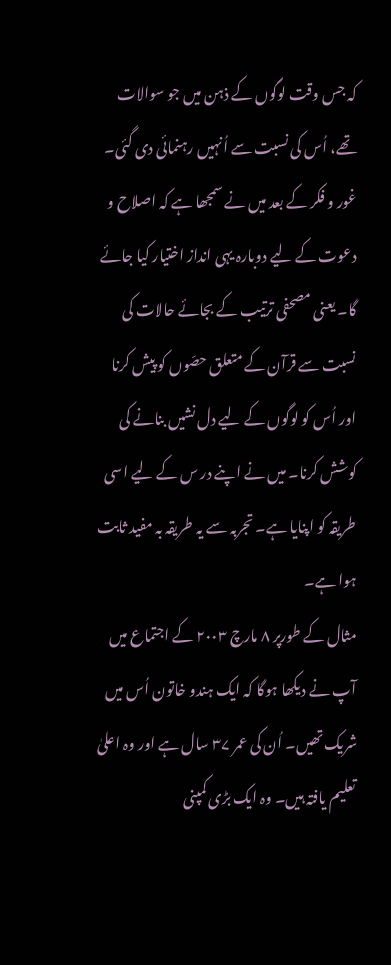کہ جس وقت لوگوں کے ذہن میں جو سوالات تھے، اُس کی نسبت سے اُنہیں رہنمائی دی گئی۔
غور و فکر کے بعد میں نے سمجھا ہے کہ اصلاح و دعوت کے لیے دوبارہ یہی انداز اختیار کیا جائے گا۔ یعنی مصحفی ترتیب کے بجائے حالات کی نسبت سے قرآن کے متعلق حصّوں کو پیش کرنا اور اُس کو لوگوں کے لیے دل نشیں بنانے کی کوشش کرنا۔ میں نے اپنے در س کے لیے اسی طریقہ کو اپنایا ہے۔ تجربہ سے یہ طریقہ بہ مفید ثابت ہوا ہے۔
مثال کے طورپر ۸ مارچ ۲۰۰۳ کے اجتماع میں آپ نے دیکھا ہوگا کہ ایک ہندو خاتون اُس میں شریک تھیں۔ اُن کی عمر ۳۷ سال ہے اور وہ اعلیٰ تعلیم یافتہ ہیں۔ وہ ایک بڑی کمپنی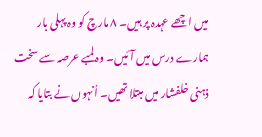میں اچھے عہدہ پر ہیں۔ ۸ مارچ کو وہ پہلی بار ہمارے درس میں آئیں۔ وہ لمبے عرصہ سے سخت ذہنی خلفشار میں مبتلا تھیں۔ اُنہوں نے بتایا کہ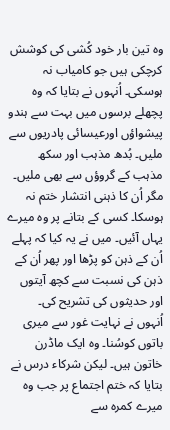وہ تین بار خود کُشی کی کوشش کرچکی ہیں جو کامیاب نہ ہوسکی۔ اُنہوں نے بتایا کہ وہ پچھلے برسوں میں بہت سے ہندو پیشواؤں اورعیسائی پادریوں سے ملیں۔ بُدھ مذہب اور سکھ مذہب کے گروؤں سے بھی ملیں۔ مگر اُن کا ذہنی انتشار ختم نہ ہوسکا۔ کسی کے بتانے پر وہ میرے یہاں آئیں۔ میں نے یہ کیا کہ پہلے اُن کے ذہن کو پڑھا اور پھر اُن کے ذہن کی نسبت سے کچھ آیتوں اور حدیثوں کی تشریح کی۔
اُنہوں نے نہایت غور سے میری باتوں کوسُنا۔ وہ ایک ماڈرن خاتون ہیں۔ لیکن شرکاء درس نے بتایا کہ ختم اجتماع پر جب وہ میرے کمرہ سے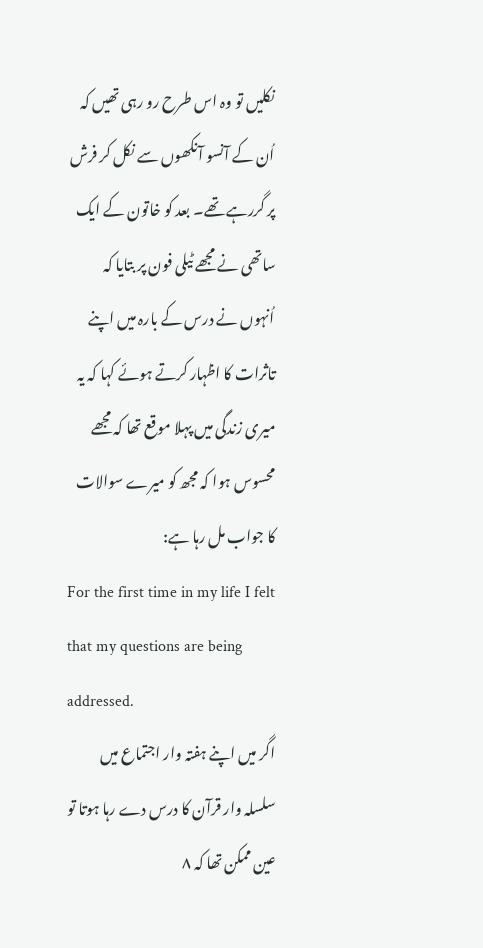نکلیں تو وہ اس طرح رو رہی تھیں کہ اُن کے آنسو آنکھوں سے نکل کر فرش پر گررہے تھے۔ بعد کو خاتون کے ایک ساتھی نے مجھے ٹیلی فون پر بتایا کہ اُنہوں نے درس کے بارہ میں اپنے تاثرات کا اظہار کرتے ہوئے کہا کہ یہ میری زندگی میں پہلا موقع تھا کہ مجھے محسوس ہوا کہ مجھ کو میرے سوالات کا جواب مل رہا ہے:
For the first time in my life I felt that my questions are being addressed.
اگر میں اپنے ہفتہ وار اجتماع میں سلسلہ وار قرآن کا درس دے رہا ہوتا تو عین ممکن تھا کہ ۸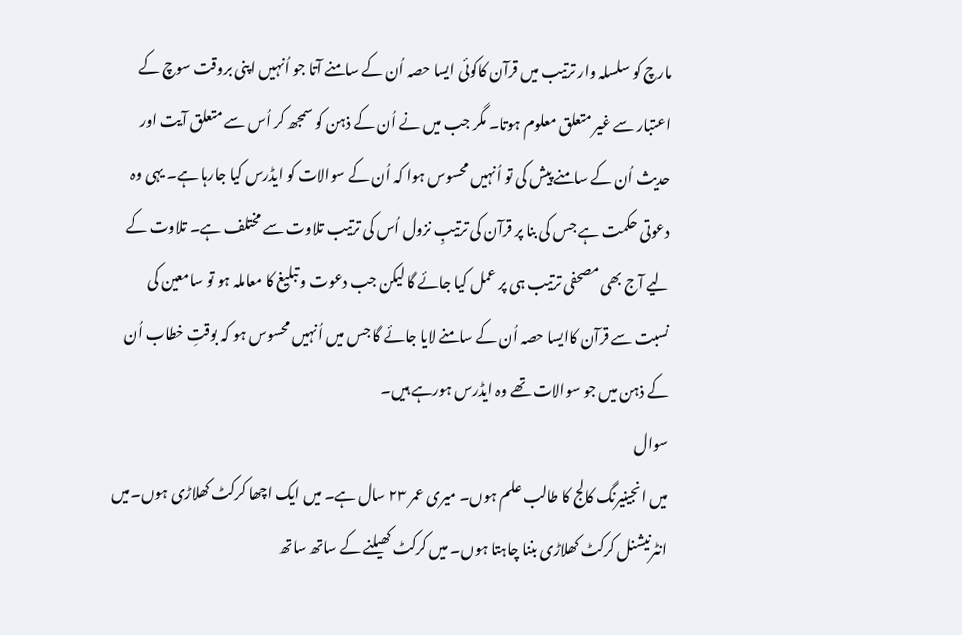مارچ کو سلسلہ وار ترتیب میں قرآن کاکوئی ایسا حصہ اُن کے سامنے آتا جو اُنہیں اپنی بروقت سوچ کے اعتبار سے غیر متعلق معلوم ہوتا۔ مگر جب میں نے اُن کے ذہن کو سمجھ کر اُس سے متعلق آیت اور حدیث اُن کے سامنے پیش کی تو اُنہیں محسوس ہوا کہ اُن کے سوالات کو ایڈرس کیا جارہا ہے۔ یہی وہ دعوتی حکمت ہے جس کی بنا پر قرآن کی ترتیبِ نزول اُس کی ترتیب تلاوت سے مختلف ہے۔ تلاوت کے لیے آج بھی مصحفی ترتیب ہی پر عمل کیا جائے گا لیکن جب دعوت و تبلیغ کا معاملہ ہو تو سامعین کی نسبت سے قرآن کاایسا حصہ اُن کے سامنے لایا جائے گا جس میں اُنہیں محسوس ہو کہ بوقتِ خطاب اُن کے ذہن میں جو سوالات تھے وہ ایڈرس ہورہے ہیں۔
سوال
میں انجینیرنگ کالج کا طالب علم ہوں۔ میری عمر ۲۳ سال ہے۔ میں ایک اچھا کرکٹ کھلاڑی ہوں۔میں انٹرنیشنل کرکٹ کھلاڑی بننا چاہتا ہوں۔ میں کرکٹ کھیلنے کے ساتھ ساتھ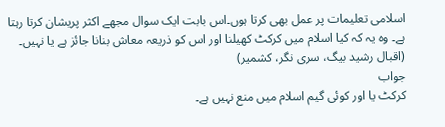اسلامی تعلیمات پر عمل بھی کرتا ہوں۔اس بابت ایک سوال مجھے اکثر پریشان کرتا رہتا ہے۔ وہ یہ کہ کیا اسلام میں کرکٹ کھیلنا اور اس کو ذریعہ معاش بنانا جائز ہے یا نہیں۔ (اقبال رشید بیگ، سری نگر، کشمیر)
جواب
کرکٹ یا اور کوئی گیم اسلام میں منع نہیں ہے۔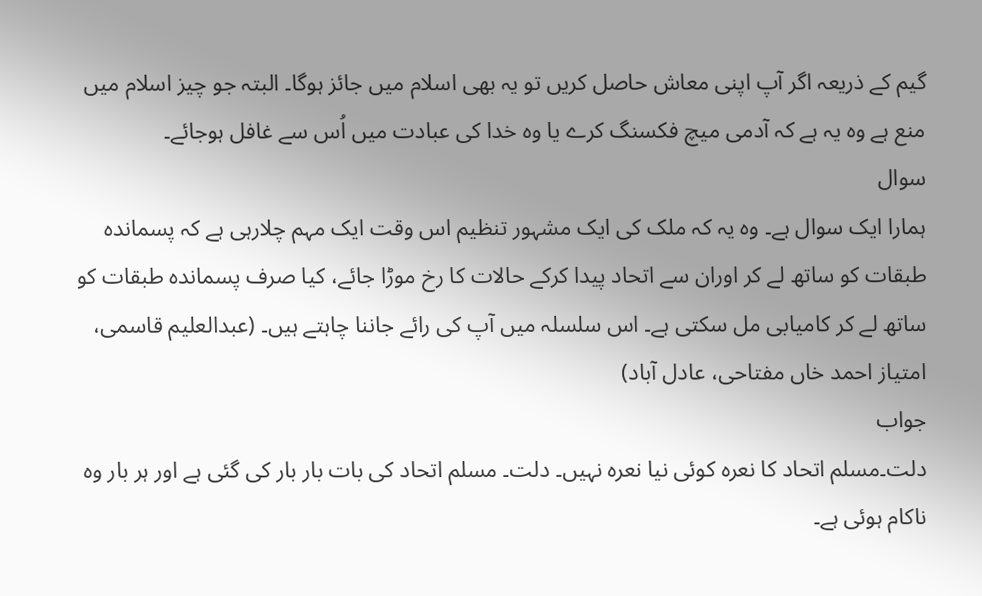گیم کے ذریعہ اگر آپ اپنی معاش حاصل کریں تو یہ بھی اسلام میں جائز ہوگا۔ البتہ جو چیز اسلام میں منع ہے وہ یہ ہے کہ آدمی میچ فکسنگ کرے یا وہ خدا کی عبادت میں اُس سے غافل ہوجائے۔
سوال
ہمارا ایک سوال ہے۔ وہ یہ کہ ملک کی ایک مشہور تنظیم اس وقت ایک مہم چلارہی ہے کہ پسماندہ طبقات کو ساتھ لے کر اوران سے اتحاد پیدا کرکے حالات کا رخ موڑا جائے، کیا صرف پسماندہ طبقات کو ساتھ لے کر کامیابی مل سکتی ہے۔ اس سلسلہ میں آپ کی رائے جاننا چاہتے ہیں۔ (عبدالعلیم قاسمی، امتیاز احمد خاں مفتاحی، عادل آباد)
جواب
دلت۔مسلم اتحاد کا نعرہ کوئی نیا نعرہ نہیں۔ دلت۔ مسلم اتحاد کی بات بار بار کی گئی ہے اور ہر بار وہ ناکام ہوئی ہے۔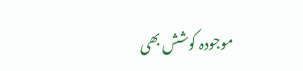موجودہ کوشش بھی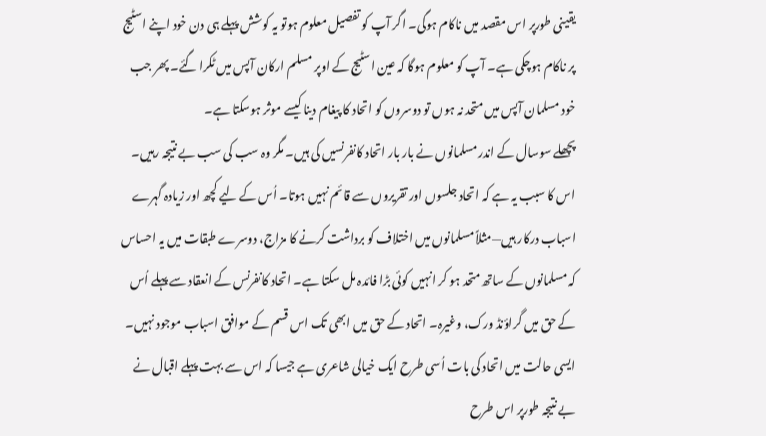یقینی طورپر اس مقصد میں ناکام ہوگی۔ اگر آپ کو تفصیل معلوم ہوتو یہ کوشش پہلے ہی دن خود اپنے اسٹیج پر ناکام ہوچکی ہے۔ آپ کو معلوم ہوگا کہ عین اسٹیج کے اوپر مسلم ارکان آپس میں ٹکرا گئے۔ پھر جب خود مسلمان آپس میں متحد نہ ہوں تو دوسروں کو اتحاد کا پیغام دینا کیسے موثر ہوسکتا ہے۔
پچھلے سوسال کے اندر مسلمانوں نے بار بار اتحاد کانفرنسیں کی ہیں۔ مگر وہ سب کی سب بے نتیجہ رہیں۔ اس کا سبب یہ ہے کہ اتحاد جلسوں اور تقریروں سے قائم نہیں ہوتا۔ اُس کے لیے کچھ اور زیادہ گہرے اسباب درکار ہیں—مثلاً مسلمانوں میں اختلاف کو برداشت کرنے کا مزاج، دوسرے طبقات میں یہ احساس کہ مسلمانوں کے ساتھ متحد ہو کر انہیں کوئی بڑا فائدہ مل سکتا ہے۔ اتحاد کانفرنس کے انعقاد سے پہلے اُس کے حق میں گراؤنڈ ورک، وغیرہ۔ اتحاد کے حق میں ابھی تک اس قسم کے موافق اسباب موجود نہیں۔ ایسی حالت میں اتحاد کی بات اُسی طرح ایک خیالی شاعری ہے جیسا کہ اس سے بہت پہلے اقبال نے بے نتیجہ طورپر اس طرح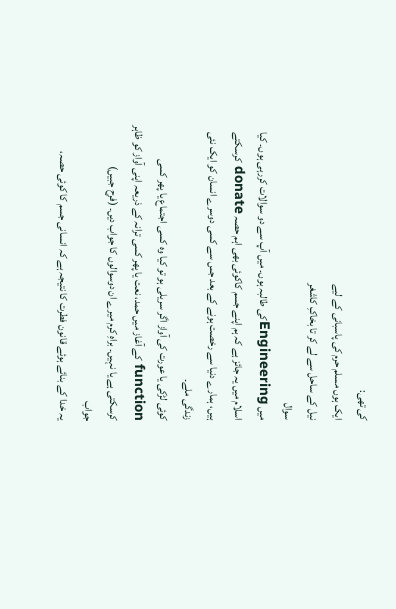کی تھی:
ایک ہوں مسلم حرم کی پاسبانی کے لیے
نیل کے ساحل سے لے کر تا بخاکِ کاشغر
سوال
میں Engineeringکی طالبہ ہوں۔ میں آپ سے دو سوالات کررہی ہوں۔ کیا اسلام میں یہ جائز ہے کہ ہم اپنے جسم کاکوئی بھی اہم حصہ donate کرسکتے ہیں، ہمارے دنیا سے رخصت ہونے کے بعد جس سے کسی دوسرے انسان کو ایک نئی زندگی ملے۔
کوئی لڑکی یا عورت کی آواز اگر سریلی ہو تو کیا وہ کسی اجتماع یا پھر کسی function کے آغاز میں حمد، نعت یا پھر کسی ترانہ کے ذریعہ اپنی آواز کو ظاہر کرسکتی ہے یا نہیں۔ براہِ کرم میرے ان دوسوالوں کا جواب دیں۔ (فرح جبیں)
جواب
یہ خدا کے بنائے ہوئے قانون فطرت کا نتیجہ ہے کہ انسانی جسم کا کوئی حصہ،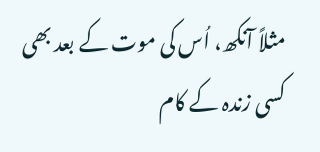مثلاً آنکھ، اُس کی موت کے بعد بھی کسی زندہ کے کام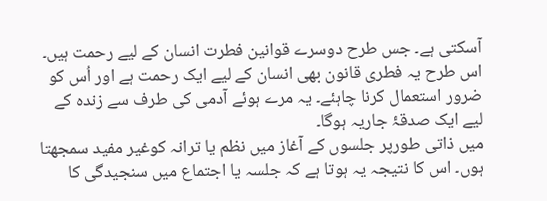آسکتی ہے۔ جس طرح دوسرے قوانین فطرت انسان کے لیے رحمت ہیں۔ اس طرح یہ فطری قانون بھی انسان کے لیے ایک رحمت ہے اور اُس کو ضرور استعمال کرنا چاہئے۔ یہ مرے ہوئے آدمی کی طرف سے زندہ کے لیے ایک صدقۂ جاریہ ہوگا۔
میں ذاتی طورپر جلسوں کے آغاز میں نظم یا ترانہ کوغیر مفید سمجھتا ہوں۔ اس کا نتیجہ یہ ہوتا ہے کہ جلسہ یا اجتماع میں سنجیدگی کا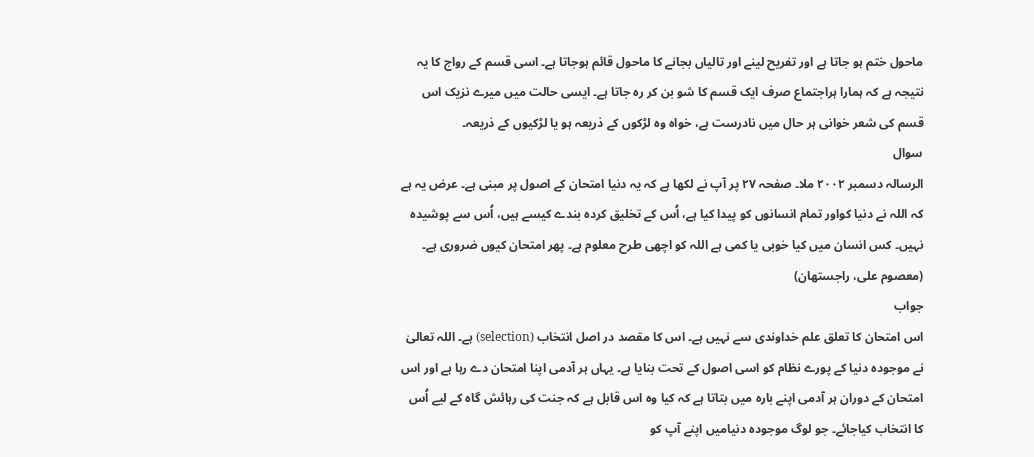ماحول ختم ہو جاتا ہے اور تفریح لینے اور تالیاں بجانے کا ماحول قائم ہوجاتا ہے۔ اسی قسم کے رواج کا یہ نتیجہ ہے کہ ہمارا ہراجتماع صرف ایک قسم کا شو بن کر رہ جاتا ہے۔ ایسی حالت میں میرے نزیک اس قسم کی شعر خوانی ہر حال میں نادرست ہے، خواہ وہ لڑکوں کے ذریعہ ہو یا لڑکیوں کے ذریعہ۔
سوال
الرسالہ دسمبر ۲۰۰۲ ملا۔ صفحہ ۲۷ پر آپ نے لکھا ہے کہ یہ دنیا امتحان کے اصول پر مبنی ہے۔ عرض یہ ہے کہ اللہ نے دنیا کواور تمام انسانوں کو پیدا کیا ہے، اُس کے تخلیق کردہ بندے کیسے ہیں، اُس سے پوشیدہ نہیں۔ کس انسان میں کیا خوبی یا کمی ہے اللہ کو اچھی طرح معلوم ہے۔ پھر امتحان کیوں ضروری ہے۔ (معصوم علی، راجستھان)
جواب
اس امتحان کا تعلق علم خداوندی سے نہیں ہے۔ اس کا مقصد در اصل انتخاب (selection) ہے۔ اللہ تعالیٰ نے موجودہ دنیا کے پورے نظام کو اسی اصول کے تحت بنایا ہے۔ یہاں ہر آدمی اپنا امتحان دے رہا ہے اور اس امتحان کے دوران ہر آدمی اپنے بارہ میں بتاتا ہے کہ کیا وہ اس قابل ہے کہ جنت کی رہائش گاہ کے لیے اُس کا انتخاب کیاجائے۔ جو لوگ موجودہ دنیامیں اپنے آپ کو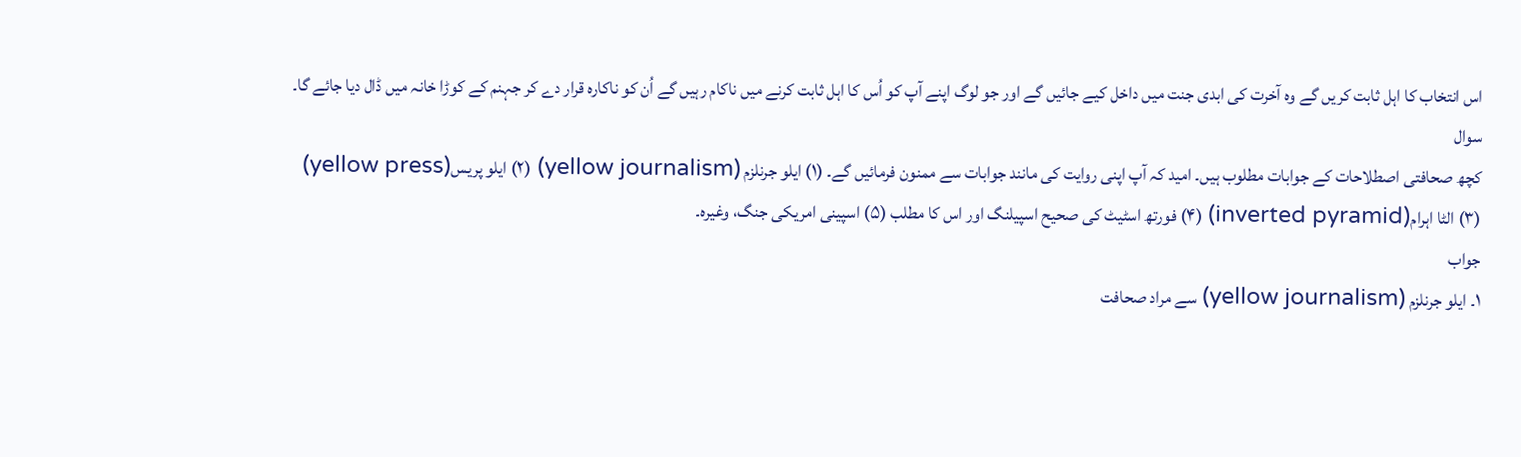اس انتخاب کا اہل ثابت کریں گے وہ آخرت کی ابدی جنت میں داخل کیے جائیں گے اور جو لوگ اپنے آپ کو اُس کا اہل ثابت کرنے میں ناکام رہیں گے اُن کو ناکارہ قرار دے کر جہنم کے کوڑا خانہ میں ڈال دیا جائے گا۔
سوال
کچھ صحافتی اصطلاحات کے جوابات مطلوب ہیں۔ امید کہ آپ اپنی روایت کی مانند جوابات سے ممنون فرمائیں گے۔ (۱) ایلو جرنلزم (yellow journalism) (۲) ایلو پریس(yellow press) (۳) الٹا اہرام(inverted pyramid) (۴) فورتھ اسٹیٹ کی صحیح اسپیلنگ اور اس کا مطلب (۵) اسپینی امریکی جنگ، وغیرہ۔
جواب
۱۔ ایلو جرنلزم (yellow journalism) سے مراد صحافت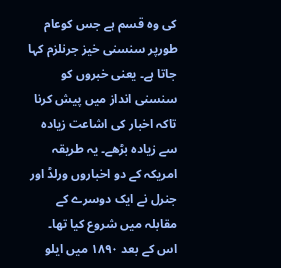کی وہ قسم ہے جس کوعام طورپر سنسنی خیز جرنلزم کہا جاتا ہے۔ یعنی خبروں کو سنسنی انداز میں پیش کرنا تاکہ اخبار کی اشاعت زیادہ سے زیادہ بڑھے۔ یہ طریقہ امریکہ کے دو اخباروں ورلڈ اور جنرل نے ایک دوسرے کے مقابلہ میں شروع کیا تھا۔ اس کے بعد ۱۸۹۰ میں ایلو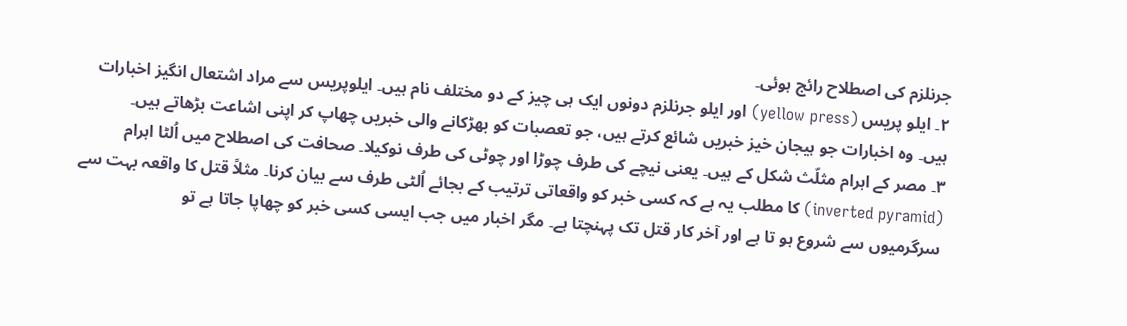جرنلزم کی اصطلاح رائج ہوئی۔
۲۔ ایلو پریس (yellow press) اور ایلو جرنلزم دونوں ایک ہی چیز کے دو مختلف نام ہیں۔ ایلوپریس سے مراد اشتعال انگیز اخبارات ہیں۔ وہ اخبارات جو ہیجان خیز خبریں شائع کرتے ہیں، جو تعصبات کو بھڑکانے والی خبریں چھاپ کر اپنی اشاعت بڑھاتے ہیں۔
۳۔ مصر کے اہرام مثلّث شکل کے ہیں۔ یعنی نیچے کی طرف چوڑا اور چوٹی کی طرف نوکیلا۔ صحافت کی اصطلاح میں اُلٹا اہرام (inverted pyramid) کا مطلب یہ ہے کہ کسی خبر کو واقعاتی ترتیب کے بجائے اُلٹی طرف سے بیان کرنا۔ مثلاً قتل کا واقعہ بہت سے سرگرمیوں سے شروع ہو تا ہے اور آخر کار قتل تک پہنچتا ہے۔ مگر اخبار میں جب ایسی کسی خبر کو چھاپا جاتا ہے تو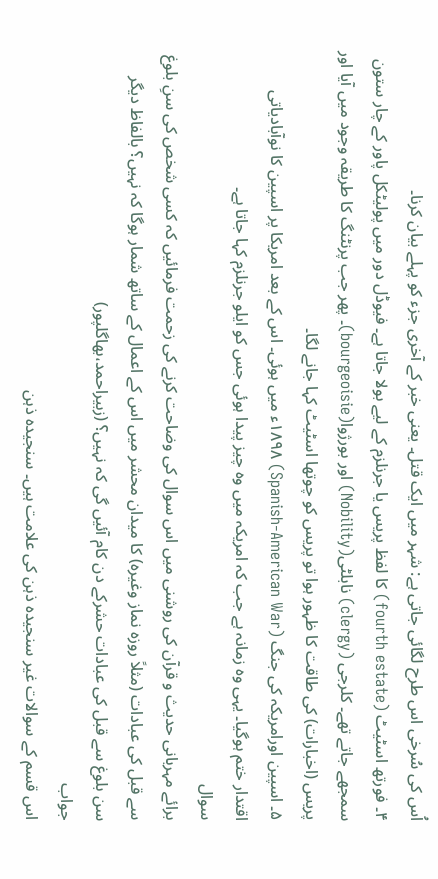اُس کی سُرخی اس طرح لگائی جاتی ہے: شہر میں ایک قتل۔ یعنی خبر کے آخری جزء کو پہلے بیان کرنا۔
۴۔ فورتھ اسٹیٹ (fourth estate) کا لفظ پریس یا جرنلزم کے لیے بولا جاتا ہے۔ فیوڈل دور میں پولیٹکل پاور کے چار ستون سمجھے جاتے تھے۔ کلرجی (clergy) نابلٹی(Nobility) اور بورژوا(bourgeoisie)۔ پھر جب پرنٹنگ کا طریقہ وجود میں آیا اور پریس (اخبارات) کی طاقت کا ظہور ہوا تو پریس کو چوتھا اسٹیٹ کہا جانے لگا۔
۵۔ اسپین اورامریکہ کی جنگ (Spanish-American War) ۱۸۹۸ء میں ہوئی۔ اس کے بعد امریکا پر اسپین کا نوآبادیاتی اقتدار ختم ہوگیا۔ یہی وہ زمانہ ہے جب کہ امریکہ میں وہ چیز پیدا ہوئی جس کو ایلو جرنلزم کہا جاتا ہے۔
سوال
برائے مہربانی حدیث و قرآن کی روشنی میں اس سوال کی وضاحت کرنے کی زحمت فرمائیں کہ کسی شخص کی سنِ بلوغ سے قبل کی عبادات (مثلاً روزہ نماز وغیرہ) کا میدان محشر میں اس کے اعمال کے ساتھ شمار ہوگا کہ نہیں؟ بالفاظ دیگر سن بلوغ سے قبل کی عبادات حشرکے دن کام آئیں گی کہ نہیں؟ (زبیراحمد،بھاگلپور)
جواب
اس قسم کے سوالات غیر سنجیدہ ذہن کی علامت ہیں۔ سنجیدہ ذہن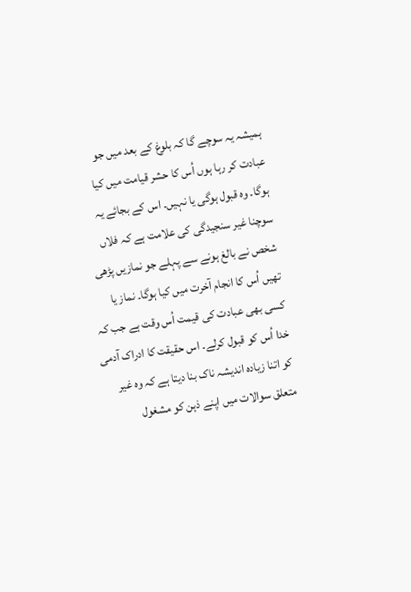ہمیشہ یہ سوچے گا کہ بلوغ کے بعد میں جو عبادت کر رہا ہوں اُس کا حشر قیامت میں کیا ہوگا۔ وہ قبول ہوگی یا نہیں۔ اس کے بجائے یہ سوچنا غیر سنجیدگی کی علامت ہے کہ فلاں شخص نے بالغ ہونے سے پہلے جو نمازیں پڑھی تھیں اُس کا انجام آخرت میں کیا ہوگا۔ نماز یا کسی بھی عبادت کی قیمت اُس وقت ہے جب کہ خدا اُس کو قبول کرلے۔ اس حقیقت کا ادراک آدمی کو اتنا زیادہ اندیشہ ناک بنا دیتا ہے کہ وہ غیر متعلق سوالات میں اپنے ذہن کو مشغول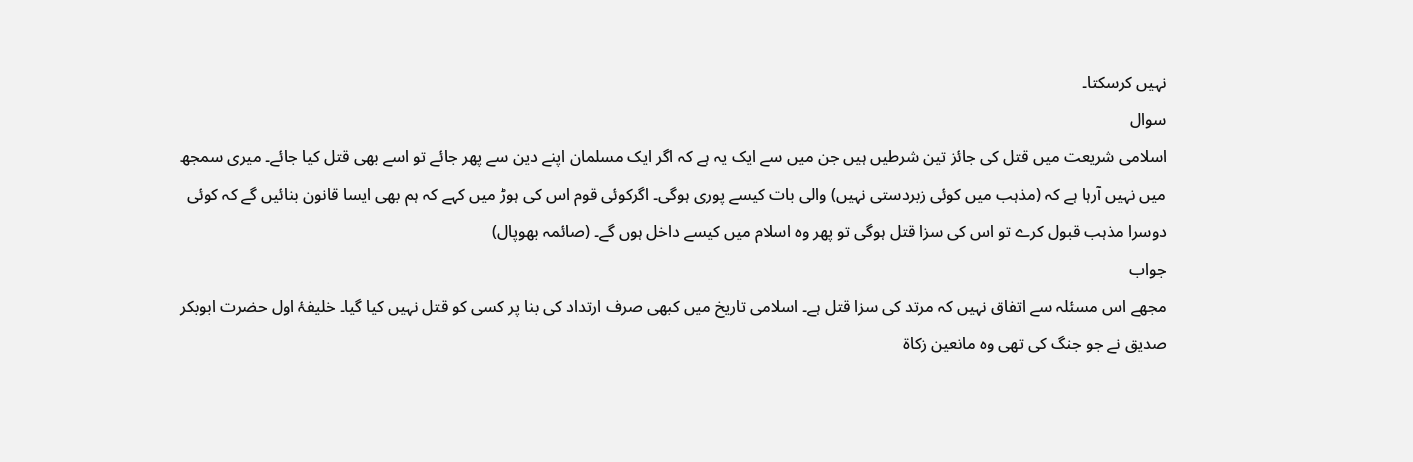نہیں کرسکتا۔
سوال
اسلامی شریعت میں قتل کی جائز تین شرطیں ہیں جن میں سے ایک یہ ہے کہ اگر ایک مسلمان اپنے دین سے پھر جائے تو اسے بھی قتل کیا جائے۔ میری سمجھ میں نہیں آرہا ہے کہ (مذہب میں کوئی زبردستی نہیں) والی بات کیسے پوری ہوگی۔ اگرکوئی قوم اس کی ہوڑ میں کہے کہ ہم بھی ایسا قانون بنائیں گے کہ کوئی دوسرا مذہب قبول کرے تو اس کی سزا قتل ہوگی تو پھر وہ اسلام میں کیسے داخل ہوں گے۔ (صائمہ بھوپال)
جواب
مجھے اس مسئلہ سے اتفاق نہیں کہ مرتد کی سزا قتل ہے۔ اسلامی تاریخ میں کبھی صرف ارتداد کی بنا پر کسی کو قتل نہیں کیا گیا۔ خلیفۂ اول حضرت ابوبکر صدیق نے جو جنگ کی تھی وہ مانعین زکاۃ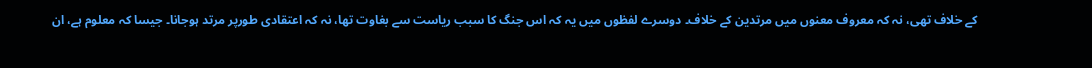کے خلاف تھی، نہ کہ معروف معنوں میں مرتدین کے خلاف۔ دوسرے لفظوں میں یہ کہ اس جنگ کا سبب ریاست سے بغاوت تھا، نہ کہ اعتقادی طورپر مرتد ہوجانا۔ جیسا کہ معلوم ہے، ان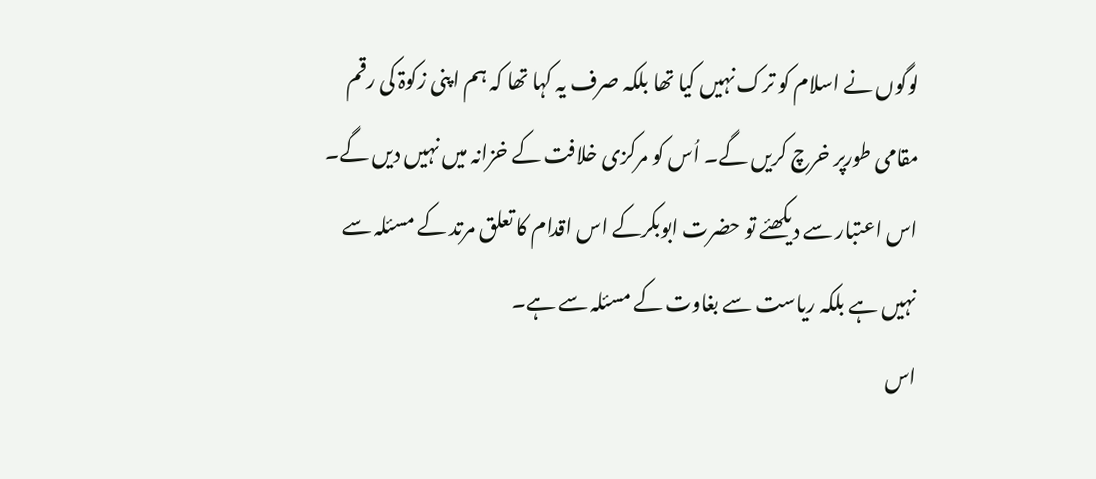لوگوں نے اسلام کو ترک نہیں کیا تھا بلکہ صرف یہ کہا تھا کہ ہم اپنی زکوۃ کی رقم مقامی طورپر خرچ کریں گے۔ اُس کو مرکزی خلافت کے خزانہ میں نہیں دیں گے۔ اس اعتبار سے دیکھئے تو حضرت ابوبکرکے اس اقدام کا تعلق مرتد کے مسئلہ سے نہیں ہے بلکہ ریاست سے بغاوت کے مسئلہ سے ہے۔
اس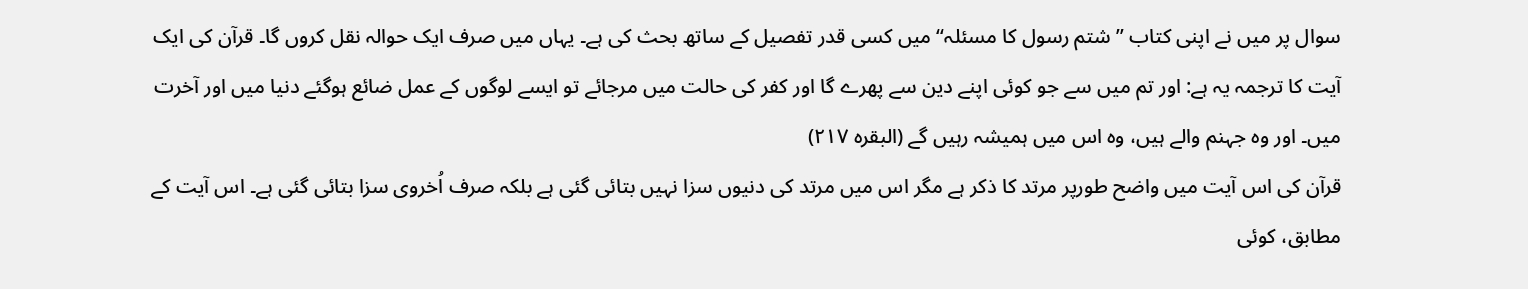سوال پر میں نے اپنی کتاب ’’شتم رسول کا مسئلہ‘‘ میں کسی قدر تفصیل کے ساتھ بحث کی ہے۔ یہاں میں صرف ایک حوالہ نقل کروں گا۔ قرآن کی ایک آیت کا ترجمہ یہ ہے: اور تم میں سے جو کوئی اپنے دین سے پھرے گا اور کفر کی حالت میں مرجائے تو ایسے لوگوں کے عمل ضائع ہوگئے دنیا میں اور آخرت میں۔ اور وہ جہنم والے ہیں، وہ اس میں ہمیشہ رہیں گے (البقرہ ۲۱۷)
قرآن کی اس آیت میں واضح طورپر مرتد کا ذکر ہے مگر اس میں مرتد کی دنیوں سزا نہیں بتائی گئی ہے بلکہ صرف اُخروی سزا بتائی گئی ہے۔ اس آیت کے مطابق، کوئی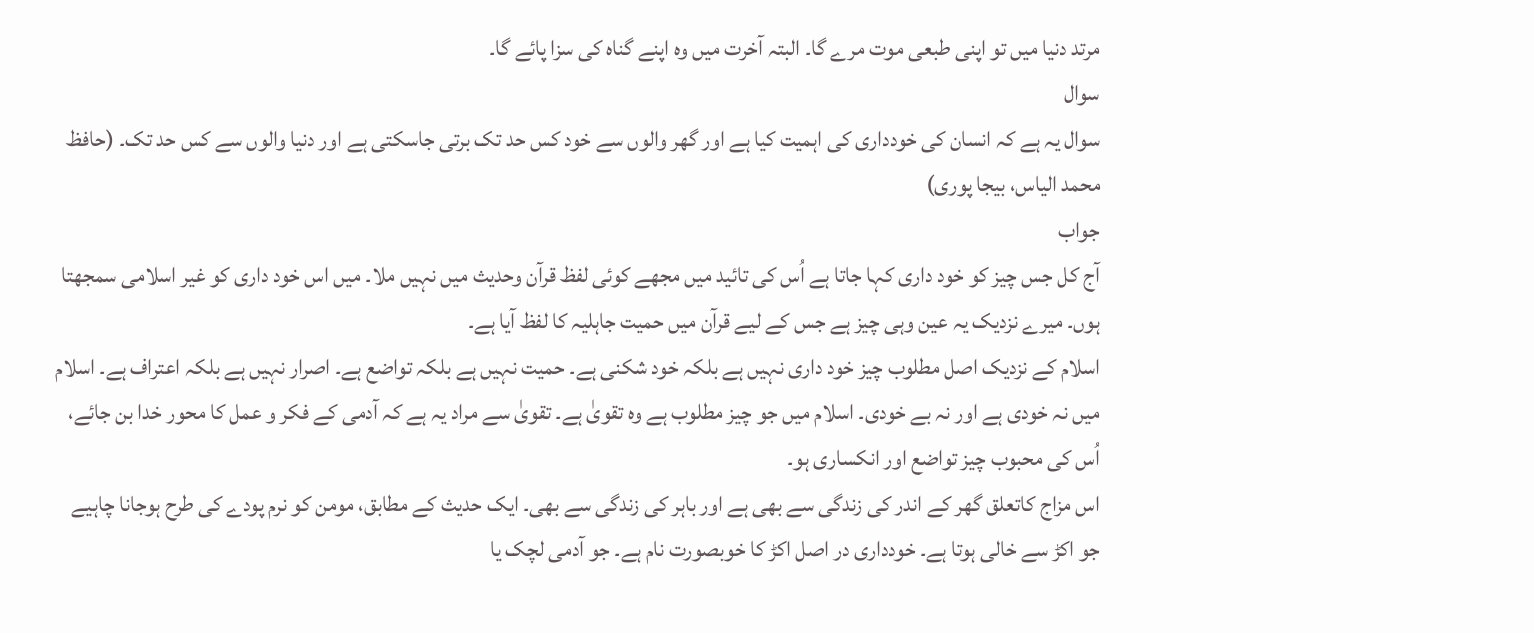مرتد دنیا میں تو اپنی طبعی موت مرے گا۔ البتہ آخرت میں وہ اپنے گناہ کی سزا پائے گا۔
سوال
سوال یہ ہے کہ انسان کی خودداری کی اہمیت کیا ہے اور گھر والوں سے خود کس حد تک برتی جاسکتی ہے اور دنیا والوں سے کس حد تک۔ (حافظ محمد الیاس، بیجا پوری)
جواب
آج کل جس چیز کو خود داری کہا جاتا ہے اُس کی تائید میں مجھے کوئی لفظ قرآن وحدیث میں نہیں ملا۔ میں اس خود داری کو غیر اسلامی سمجھتا ہوں۔ میرے نزدیک یہ عین وہی چیز ہے جس کے لیے قرآن میں حمیت جاہلیہ کا لفظ آیا ہے۔
اسلام کے نزدیک اصل مطلوب چیز خود داری نہیں ہے بلکہ خود شکنی ہے۔ حمیت نہیں ہے بلکہ تواضع ہے۔ اصرار نہیں ہے بلکہ اعتراف ہے۔ اسلام میں نہ خودی ہے اور نہ بے خودی۔ اسلام میں جو چیز مطلوب ہے وہ تقویٰ ہے۔ تقویٰ سے مراد یہ ہے کہ آدمی کے فکر و عمل کا محور خدا بن جائے، اُس کی محبوب چیز تواضع اور انکساری ہو۔
اس مزاج کاتعلق گھر کے اندر کی زندگی سے بھی ہے اور باہر کی زندگی سے بھی۔ ایک حدیث کے مطابق، مومن کو نرم پودے کی طرح ہوجانا چاہیے جو اکڑ سے خالی ہوتا ہے۔ خودداری در اصل اکڑ کا خوبصورت نام ہے۔ جو آدمی لچک یا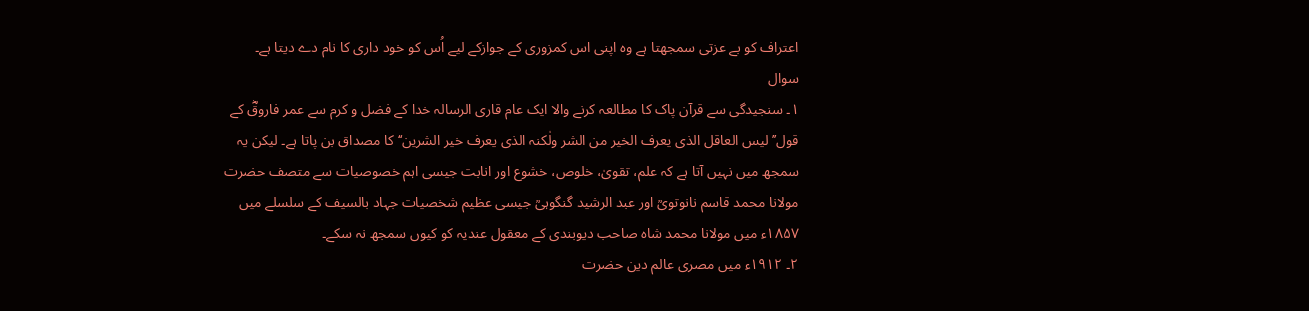اعتراف کو بے عزتی سمجھتا ہے وہ اپنی اس کمزوری کے جوازکے لیے اُس کو خود داری کا نام دے دیتا ہے۔
سوال
۱۔ سنجیدگی سے قرآن پاک کا مطالعہ کرنے والا ایک عام قاری الرسالہ خدا کے فضل و کرم سے عمر فاروقؓ کے قول’’لیس العاقل الذی یعرف الخیر من الشر ولٰکنہ الذی یعرف خیر الشرین‘‘ کا مصداق بن پاتا ہے۔ لیکن یہ سمجھ میں نہیں آتا ہے کہ علم، تقویٰ، خلوص، خشوع اور انابت جیسی اہم خصوصیات سے متصف حضرت مولانا محمد قاسم نانوتویؒ اور عبد الرشید گنگوہیؒ جیسی عظیم شخصیات جہاد بالسیف کے سلسلے میں ۱۸۵۷ء میں مولانا محمد شاہ صاحب دیوبندی کے معقول عندیہ کو کیوں سمجھ نہ سکے۔
۲۔ ۱۹۱۲ء میں مصری عالم دین حضرت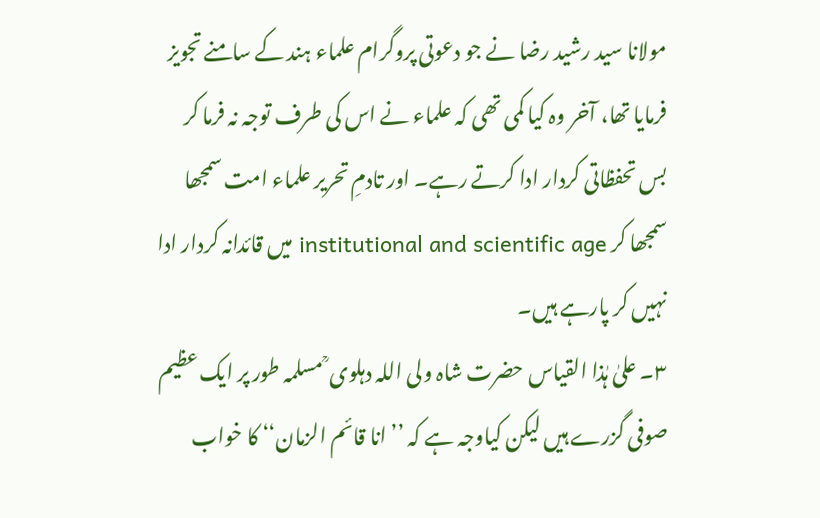مولانا سید رشید رضا نے جو دعوتی پروگرام علماء ہند کے سامنے تجویز فرمایا تھا، آخر وہ کیا کمی تھی کہ علماء نے اس کی طرف توجہ نہ فرما کر بس تحفظاتی کردار ادا کرتے رہے۔ اور تادمِ تحریر علماء امت سمجھا سمجھا کر institutional and scientific age میں قائدانہ کردار ادا نہیں کر پارہے ہیں۔
۳۔ علیٰ ہٰذا القیاس حضرت شاہ ولی اللہ دہلوی ؒ مسلمہ طور پر ایک عظیم صوفی گزرے ہیں لیکن کیاوجہ ہے کہ ’’انا قائم الزمان‘‘ کا خواب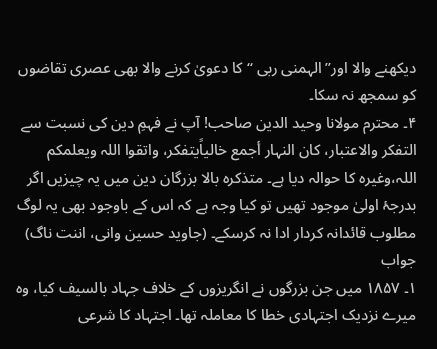دیکھنے والا اور’’ الہمنی ربی ‘‘ کا دعویٰ کرنے والا بھی عصری تقاضوں کو سمجھ نہ سکا۔
۴۔ محترم مولانا وحید الدین صاحب! آپ نے فہمِ دین کی نسبت سے التفکر والاعتبار، کان النہار أجمع خالیاًیتفکر، واتقوا اللہ ویعلمکم اللہ،وغیرہ کا حوالہ دیا ہے۔ متذکرہ بالا بزرگان دین میں یہ چیزیں اگر بدرجۂ اولیٰ موجود تھیں تو کیا وجہ ہے کہ اس کے باوجود بھی یہ لوگ مطلوب قائدانہ کردار ادا نہ کرسکے۔ (جاوید حسین وانی، اننت ناگ)
جواب
۱۔ ۱۸۵۷ میں جن بزرگوں نے انگریزوں کے خلاف جہاد بالسیف کیا، وہ میرے نزدیک اجتہادی خطا کا معاملہ تھا۔ اجتہاد کا شرعی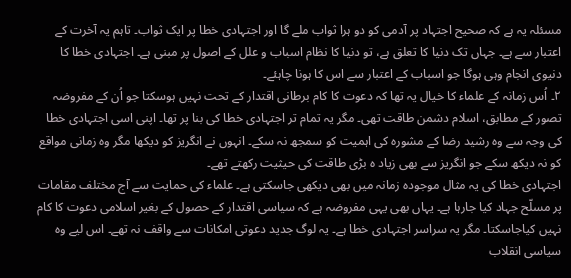مسئلہ یہ ہے کہ صحیح اجتہاد پر آدمی کو دو ہرا ثواب ملے گا اور اجتہادی خطا پر ایک ثواب۔ تاہم یہ آخرت کے اعتبار سے ہے۔ جہاں تک دنیا کا تعلق ہے، تو دنیا کا نظام اسباب و علل کے اصول پر مبنی ہے۔ اجتہادی خطا کا دنیوی انجام وہی ہوگا جو اسباب کے اعتبار سے اس کا ہونا چاہئے۔
۲۔ اُس زمانہ کے علماء کا خیال یہ تھا کہ دعوت کا کام برطانی اقتدار کے تحت نہیں ہوسکتا جو اُن کے مفروضہ تصور کے مطابق، اسلام دشمن طاقت تھی۔ مگر یہ تمام تر اجتہادی خطا کی بنا پر تھا۔ اپنی اسی اجتہادی خطا کی وجہ سے وہ رشید رضا کے مشورہ کی اہمیت کو سمجھ نہ سکے۔ انہوں نے انگریز کو دیکھا مگر وہ زمانی مواقع کو نہ دیکھ سکے جو انگریز سے بھی زیاد ہ بڑی طاقت کی حیثیت رکھتے تھے۔
اجتہادی خطا کی یہ مثال موجودہ زمانہ میں بھی دیکھی جاسکتی ہے۔ علماء کی حمایت سے آج مختلف مقامات پر مسلّح جہاد کیا جارہا ہے۔ یہاں بھی یہی مفروضہ ہے کہ سیاسی اقتدار کے حصول کے بغیر اسلامی دعوت کا کام نہیں کیاجاسکتا۔ مگر یہ سراسر اجتہادی خطا ہے۔ یہ لوگ جدید دعوتی امکانات سے واقف نہ تھے۔ اس لیے وہ سیاسی انقلاب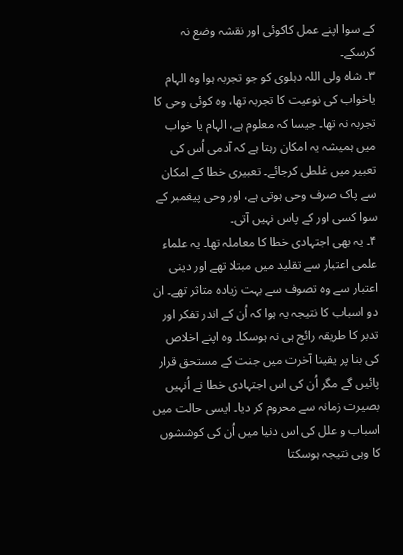کے سوا اپنے عمل کاکوئی اور نقشہ وضع نہ کرسکے۔
۳۔ شاہ ولی اللہ دہلوی کو جو تجربہ ہوا وہ الہام یاخواب کی نوعیت کا تجربہ تھا، وہ کوئی وحی کا تجربہ نہ تھا۔ جیسا کہ معلوم ہے، الہام یا خواب میں ہمیشہ یہ امکان رہتا ہے کہ آدمی اُس کی تعبیر میں غلطی کرجائے۔ تعبیری خطا کے امکان سے پاک صرف وحی ہوتی ہے، اور وحی پیغمبر کے سوا کسی اور کے پاس نہیں آتی۔
۴۔ یہ بھی اجتہادی خطا کا معاملہ تھا۔ یہ علماء علمی اعتبار سے تقلید میں مبتلا تھے اور دینی اعتبار سے وہ تصوف سے بہت زیادہ متاثر تھے۔ ان دو اسباب کا نتیجہ یہ ہوا کہ اُن کے اندر تفکر اور تدبر کا طریقہ رائج ہی نہ ہوسکا۔ وہ اپنے اخلاص کی بنا پر یقینا آخرت میں جنت کے مستحق قرار پائیں گے مگر اُن کی اس اجتہادی خطا نے اُنہیں بصیرت زمانہ سے محروم کر دیا۔ ایسی حالت میں اسباب و علل کی اس دنیا میں اُن کی کوششوں کا وہی نتیجہ ہوسکتا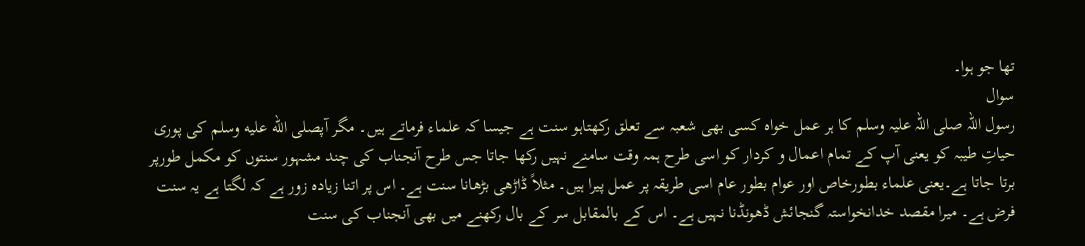تھا جو ہوا۔
سوال
رسول اللہ صلی اللہ علیہ وسلم کا ہر عمل خواہ کسی بھی شعبہ سے تعلق رکھتاہو سنت ہے جیسا کہ علماء فرماتے ہیں۔ مگر آپصلى الله عليه وسلم کی پوری حیاتِ طیبہ کو یعنی آپ کے تمام اعمال و کردار کو اسی طرح ہمہ وقت سامنے نہیں رکھا جاتا جس طرح آنجناب کی چند مشہور سنتوں کو مکمل طورپر برتا جاتا ہے۔یعنی علماء بطورخاص اور عوام بطور عام اسی طریقہ پر عمل پیرا ہیں۔ مثلاً ڈاڑھی بڑھانا سنت ہے۔ اس پر اتنا زیادہ زور ہے کہ لگتا ہے یہ سنت فرض ہے۔ میرا مقصد خدانخواستہ گنجائش ڈھونڈنا نہیں ہے۔ اس کے بالمقابل سر کے بال رکھنے میں بھی آنجناب کی سنت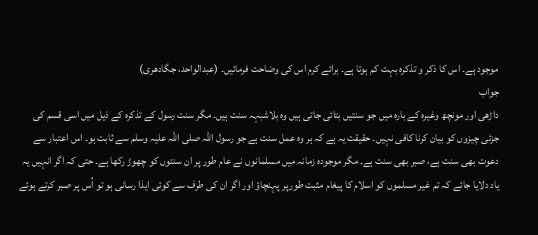موجود ہے۔ اس کا ذکر و تذکرہ بہت کم ہوتا ہے۔ برائے کرم اس کی وضاحت فرمائیں۔ (عبدالواحد، جگادھری)
جواب
داڑھی اور مونچھ وغیرہ کے بارہ میں جو سنتیں بتائی جاتی ہیں وہ بلاشبہہ سنت ہیں۔ مگر سنت رسول کے تذکرہ کے ذیل میں اسی قسم کی جزئی چیزوں کو بیان کرنا کافی نہیں۔ حقیقت یہ ہے کہ ہر وہ عمل سنت ہے جو رسول اللہ صلی اللہ علیہ وسلم سے ثابت ہو۔ اس اعتبار سے دعوت بھی سنت ہے، صبر بھی سنت ہے۔ مگر موجودہ زمانہ میں مسلمانوں نے عام طور پر ان سنتوں کو چھوڑ رکھا ہے۔ حتی کہ اگر انہیں یہ یاد دلایا جائے کہ تم غیر مسلموں کو اسلام کا پیغام مثبت طورپر پہنچاؤ اور اگر ان کی طرف سے کوئی ایذا رسانی ہو تو اُس پر صبر کرتے ہوئے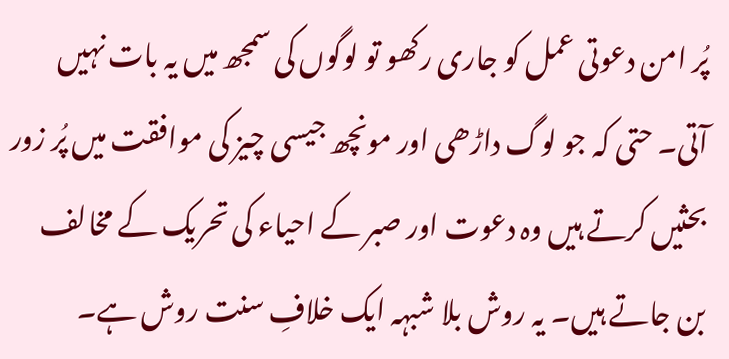پُر امن دعوتی عمل کو جاری رکھو تو لوگوں کی سمجھ میں یہ بات نہیں آتی۔ حتی کہ جو لوگ داڑھی اور مونچھ جیسی چیز کی موافقت میں پُر زور بحثیں کرتے ہیں وہ دعوت اور صبر کے احیاء کی تحریک کے مخالف بن جاتے ہیں۔ یہ روش بلا شبہہ ایک خلافِ سنت روش ہے۔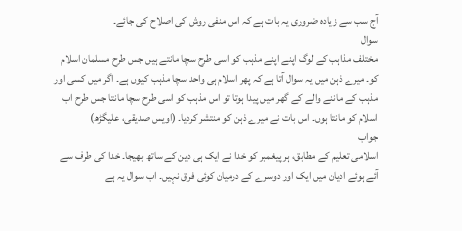آج سب سے زیادہ ضروری یہ بات ہے کہ اس منفی روش کی اصلاح کی جائے۔
سوال
مختلف مذاہب کے لوگ اپنے اپنے مذہب کو اسی طرح سچا مانتے ہیں جس طرح مسلمان اسلام کو۔ میرے ذہن میں یہ سوال آتا ہے کہ پھر اسلام ہی واحد سچا مذہب کیوں ہے۔ اگر میں کسی اور مذہب کے ماننے والے کے گھر میں پیدا ہوتا تو اس مذہب کو اسی طرح سچا مانتا جس طرح اب اسلام کو مانتا ہوں۔ اس بات نے میرے ذہن کو منتشر کردیا۔ (اویس صدیقی، علیگڑھ)
جواب
اسلامی تعلیم کے مطابق، ہر پیغمبر کو خدا نے ایک ہی دین کے ساتھ بھیجا۔ خدا کی طرف سے آئے ہوئے ادیان میں ایک اور دوسرے کے درمیان کوئی فرق نہیں۔ اب سوال یہ ہے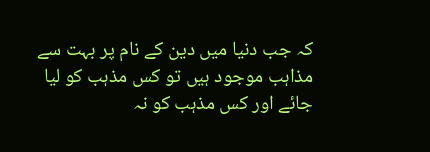کہ جب دنیا میں دین کے نام پر بہت سے مذاہب موجود ہیں تو کس مذہب کو لیا جائے اور کس مذہب کو نہ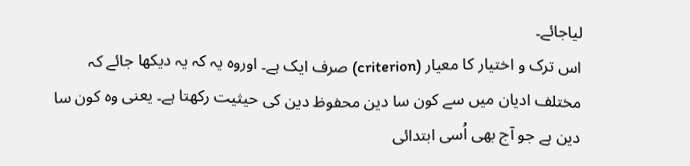لیاجائے۔
اس ترک و اختیار کا معیار (criterion) صرف ایک ہے۔ اوروہ یہ کہ یہ دیکھا جائے کہ مختلف ادیان میں سے کون سا دین محفوظ دین کی حیثیت رکھتا ہے۔ یعنی وہ کون سا دین ہے جو آج بھی اُسی ابتدائی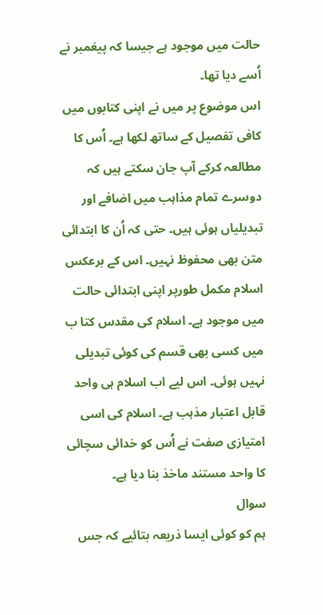حالت میں موجود ہے جیسا کہ پیغمبر نے اُسے دیا تھا۔
اس موضوع پر میں نے اپنی کتابوں میں کافی تفصیل کے ساتھ لکھا ہے۔ اُس کا مطالعہ کرکے آپ جان سکتے ہیں کہ دوسرے تمام مذاہب میں اضافے اور تبدیلیاں ہوئی ہیں۔ حتی کہ اُن کا ابتدائی متن بھی محفوظ نہیں۔ اس کے برعکس اسلام مکمل طورپر اپنی ابتدائی حالت میں موجود ہے۔ اسلام کی مقدس کتا ب میں کسی بھی قسم کی کوئی تبدیلی نہیں ہوئی۔ اس لیے اب اسلام ہی واحد قابل اعتبار مذہب ہے۔ اسلام کی اسی امتیازی صفت نے اُس کو خدائی سچائی کا واحد مستند ماخذ بنا دیا ہے۔
سوال
ہم کو کوئی ایسا ذریعہ بتائیے کہ جس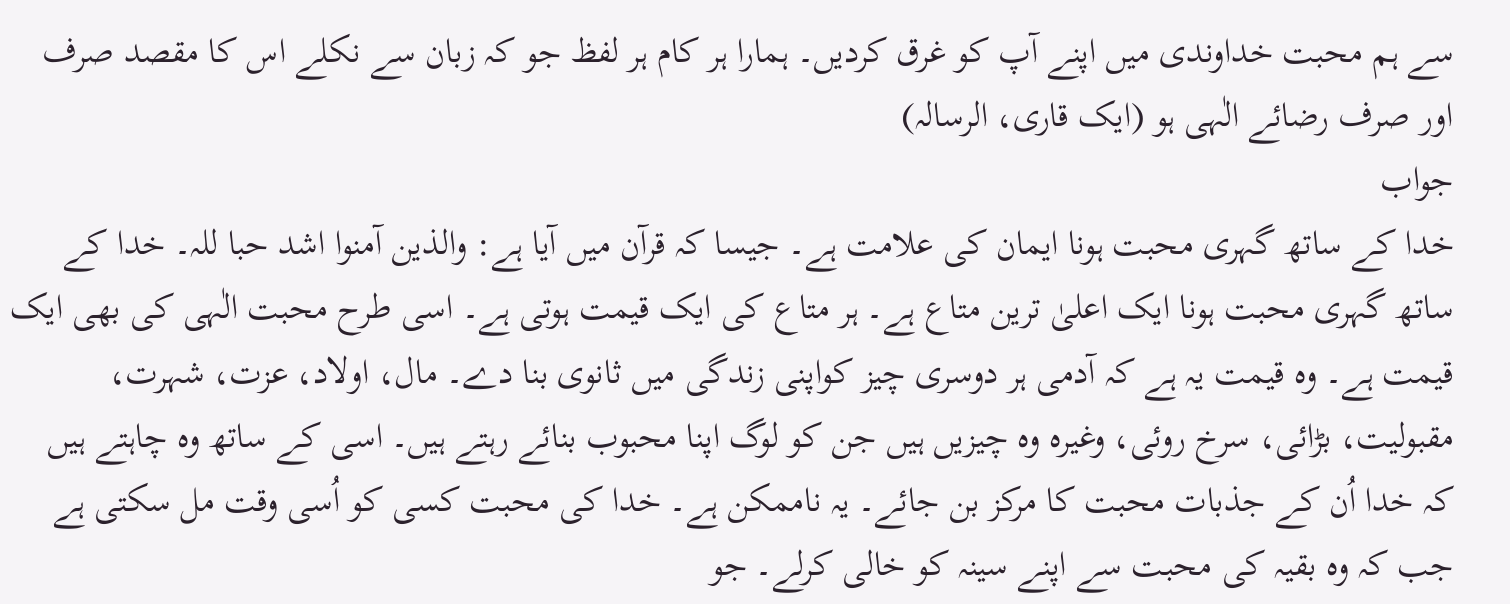سے ہم محبت خداوندی میں اپنے آپ کو غرق کردیں۔ ہمارا ہر کام ہر لفظ جو کہ زبان سے نکلے اس کا مقصد صرف اور صرف رضائے الٰہی ہو (ایک قاری، الرسالہ)
جواب
خدا کے ساتھ گہری محبت ہونا ایمان کی علامت ہے۔ جیسا کہ قرآن میں آیا ہے: والذین آمنوا اشد حبا للہ۔ خدا کے ساتھ گہری محبت ہونا ایک اعلیٰ ترین متاع ہے۔ ہر متاع کی ایک قیمت ہوتی ہے۔ اسی طرح محبت الٰہی کی بھی ایک قیمت ہے۔ وہ قیمت یہ ہے کہ آدمی ہر دوسری چیز کواپنی زندگی میں ثانوی بنا دے۔ مال، اولاد، عزت، شہرت، مقبولیت، بڑائی، سرخ روئی، وغیرہ وہ چیزیں ہیں جن کو لوگ اپنا محبوب بنائے رہتے ہیں۔ اسی کے ساتھ وہ چاہتے ہیں کہ خدا اُن کے جذبات محبت کا مرکز بن جائے۔ یہ ناممکن ہے۔ خدا کی محبت کسی کو اُسی وقت مل سکتی ہے جب کہ وہ بقیہ کی محبت سے اپنے سینہ کو خالی کرلے۔ جو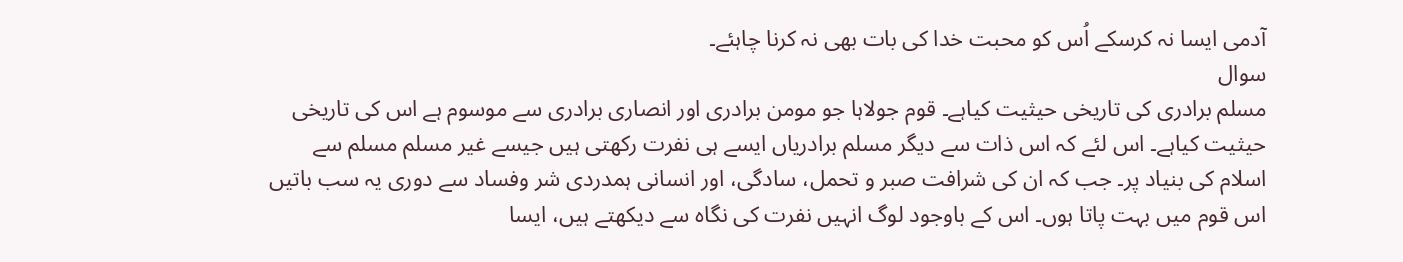آدمی ایسا نہ کرسکے اُس کو محبت خدا کی بات بھی نہ کرنا چاہئے۔
سوال
مسلم برادری کی تاریخی حیثیت کیاہے۔ قوم جولاہا جو مومن برادری اور انصاری برادری سے موسوم ہے اس کی تاریخی حیثیت کیاہے۔ اس لئے کہ اس ذات سے دیگر مسلم برادریاں ایسے ہی نفرت رکھتی ہیں جیسے غیر مسلم مسلم سے اسلام کی بنیاد پر۔ جب کہ ان کی شرافت صبر و تحمل، سادگی، اور انسانی ہمدردی شر وفساد سے دوری یہ سب باتیں اس قوم میں بہت پاتا ہوں۔ اس کے باوجود لوگ انہیں نفرت کی نگاہ سے دیکھتے ہیں، ایسا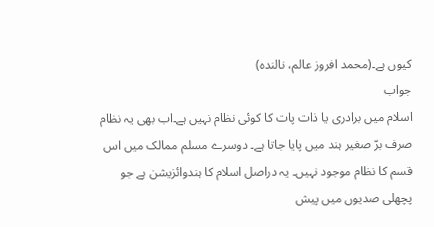کیوں ہے۔(محمد افروز عالم، نالندہ)
جواب
اسلام میں برادری یا ذات پات کا کوئی نظام نہیں ہے۔اب بھی یہ نظام صرف برّ صغیر ہند میں پایا جاتا ہے۔ دوسرے مسلم ممالک میں اس قسم کا نظام موجود نہیں۔ یہ دراصل اسلام کا ہندوائزیشن ہے جو پچھلی صدیوں میں پیش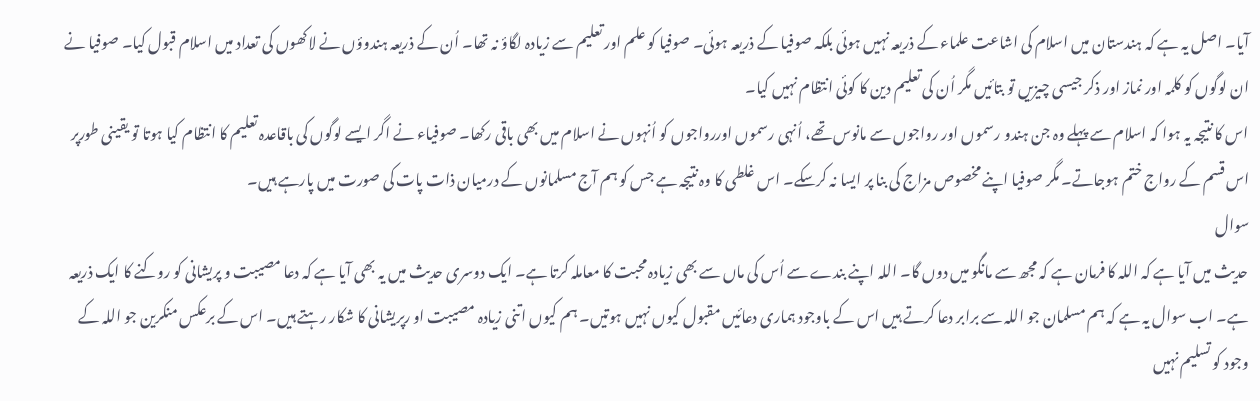آیا۔ اصل یہ ہے کہ ہندستان میں اسلام کی اشاعت علماء کے ذریعہ نہیں ہوئی بلکہ صوفیا کے ذریعہ ہوئی۔ صوفیا کو علم اور تعلیم سے زیادہ لگاؤ نہ تھا۔ اُن کے ذریعہ ہندوؤں نے لاکھوں کی تعداد میں اسلام قبول کیا۔ صوفیا نے ان لوگوں کو کلمہ اور نماز اور ذکر جیسی چیزیں تو بتائیں مگر اُن کی تعلیم دین کا کوئی انتظام نہیں کیا۔
اس کا نتیجہ یہ ہوا کہ اسلام سے پہلے وہ جن ہندو رسموں اور رواجوں سے مانوس تھے، اُنہی رسموں اوررواجوں کو اُنہوں نے اسلام میں بھی باقی رکھا۔ صوفیاء نے اگر ایسے لوگوں کی باقاعدہ تعلیم کا انتظام کیا ہوتا تو یقینی طورپر اس قسم کے رواج ختم ہوجاتے۔ مگر صوفیا اپنے مخصوص مزاج کی بنا پر ایسا نہ کرسکے۔ اس غلطی کا وہ نتیجہ ہے جس کو ہم آج مسلمانوں کے درمیان ذات پات کی صورت میں پارہے ہیں۔
سوال
حدیث میں آیا ہے کہ اللہ کا فرمان ہے کہ مجھ سے مانگو میں دوں گا۔ اللہ اپنے بندے سے اُس کی ماں سے بھی زیادہ محبت کا معاملہ کرتا ہے۔ ایک دوسری حدیث میں یہ بھی آیا ہے کہ دعا مصیبت و پریشانی کو روکنے کا ایک ذریعہ ہے۔ اب سوال یہ ہے کہ ہم مسلمان جو اللہ سے برابر دعا کرتے ہیں اس کے باوجود ہماری دعائیں مقبول کیوں نہیں ہوتیں۔ ہم کیوں اتنی زیادہ مصیبت او رپریشانی کا شکار رہتے ہیں۔ اس کے برعکس منکرین جو اللہ کے وجود کو تسلیم نہیں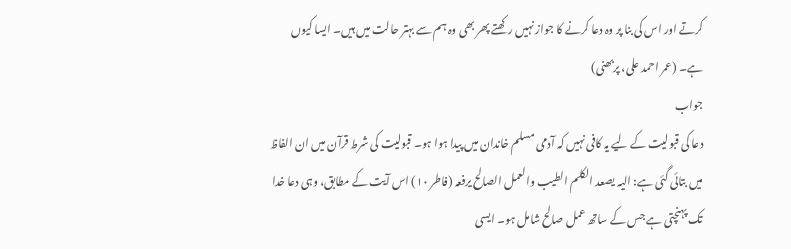کرتے اور اس کی بنا پر وہ دعا کرنے کا جواز نہیں رکھتے پھر بھی وہ ہم سے بہتر حالت میں ہیں۔ ایسا کیوں ہے۔ (عمر احمد علی، پربھنی)
جواب
دعا کی قبولیت کے لیے یہ کافی نہیں کہ آدمی مسلم خاندان میں پیدا ہوا ہو۔ قبولیت کی شرط قرآن میں ان الفاظ میں بتائی گئی ہے: الیہ یصعد الکلم الطیب والعمل الصالح یرفعہ (فاطر ۱۰) اس آیت کے مطابق، وہی دعا خدا تک پہنچتی ہے جس کے ساتھ عمل صالح شامل ہو۔ ایسی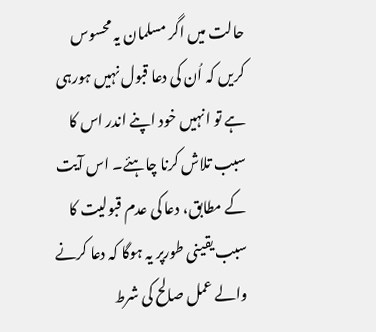حالت میں اگر مسلمان یہ محسوس کریں کہ اُن کی دعا قبول نہیں ہورہی ہے تو انہیں خود اپنے اندر اس کا سبب تلاش کرنا چاہئے۔ اس آیت کے مطابق، دعا کی عدم قبولیت کا سبب یقینی طورپر یہ ہوگا کہ دعا کرنے والے عمل صالح کی شرط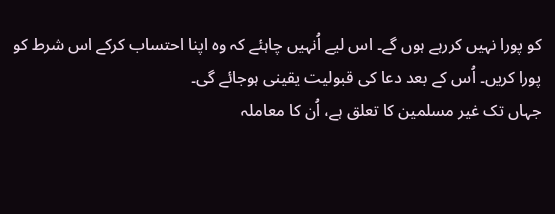کو پورا نہیں کررہے ہوں گے۔ اس لیے اُنہیں چاہئے کہ وہ اپنا احتساب کرکے اس شرط کو پورا کریں۔ اُس کے بعد دعا کی قبولیت یقینی ہوجائے گی۔
جہاں تک غیر مسلمین کا تعلق ہے، اُن کا معاملہ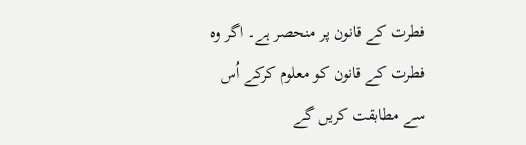فطرت کے قانون پر منحصر ہے۔ اگر وہ فطرت کے قانون کو معلوم کرکے اُس سے مطابقت کریں گے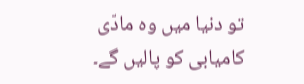تو دنیا میں وہ مادّی کامیابی کو پالیں گے۔